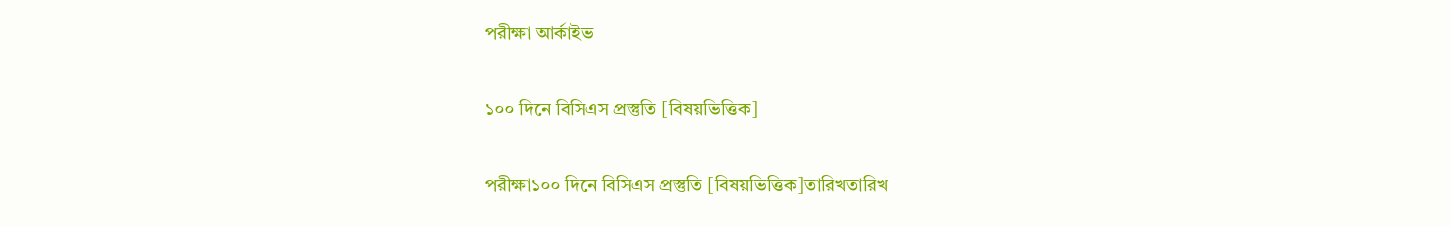পরীক্ষা আর্কাইভ

১০০ দিনে বিসিএস প্রস্তুতি [বিষয়ভিত্তিক]

পরীক্ষা১০০ দিনে বিসিএস প্রস্তুতি [বিষয়ভিত্তিক]তারিখতারিখ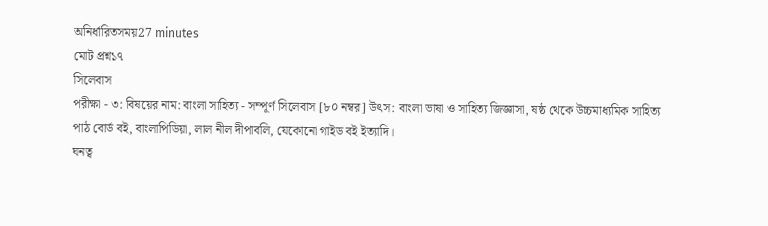অনির্ধারিতসময়27 minutes
মোট প্রশ্ন১৭
সিলেবাস
পরীক্ষা - ৩: বিষয়ের নাম: বাংলা সাহিত্য - সম্পূর্ণ সিলেবাস [৮০ নম্বর] উৎস: বাংলা ভাষা ও সাহিত্য জিজ্ঞাসা, ষষ্ঠ থেকে উচ্চমাধ্যমিক সাহিত্য পাঠ বোর্ড বই, বাংলাপিডিয়া, লাল নীল দীপাবলি, যেকোনো গাইড বই ইত্যাদি।
ঘনত্ব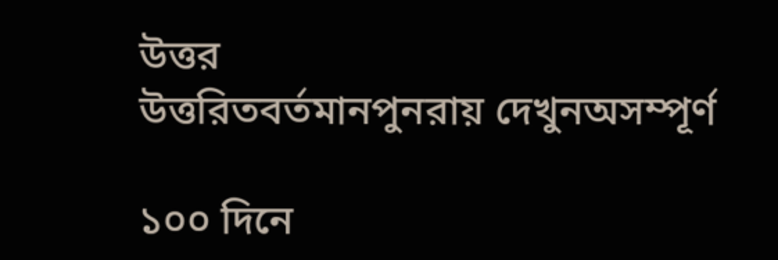উত্তর
উত্তরিতবর্তমানপুনরায় দেখুনঅসম্পূর্ণ

১০০ দিনে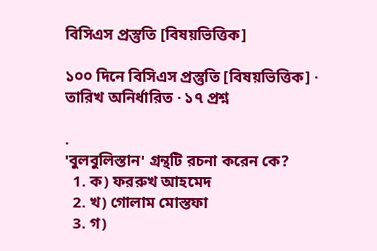বিসিএস প্রস্তুতি [বিষয়ভিত্তিক]

১০০ দিনে বিসিএস প্রস্তুতি [বিষয়ভিত্তিক] · তারিখ অনির্ধারিত · ১৭ প্রশ্ন

.
'বুলবুলিস্তান' গ্রন্থটি রচনা করেন কে?
  1. ক) ফররুখ আহমেদ
  2. খ) গোলাম মোস্তফা
  3. গ)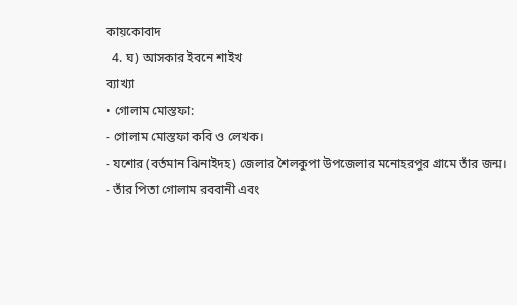কায়কোবাদ
  4. ঘ) আসকার ইবনে শাইখ
ব্যাখ্যা
• গোলাম মোস্তফা:
- গোলাম মোস্তফা কবি ও লেখক।
- যশোর (বর্তমান ঝিনাইদহ) জেলার শৈলকুপা উপজেলার মনোহরপুর গ্রামে তাঁর জন্ম।
- তাঁর পিতা গোলাম রববানী এবং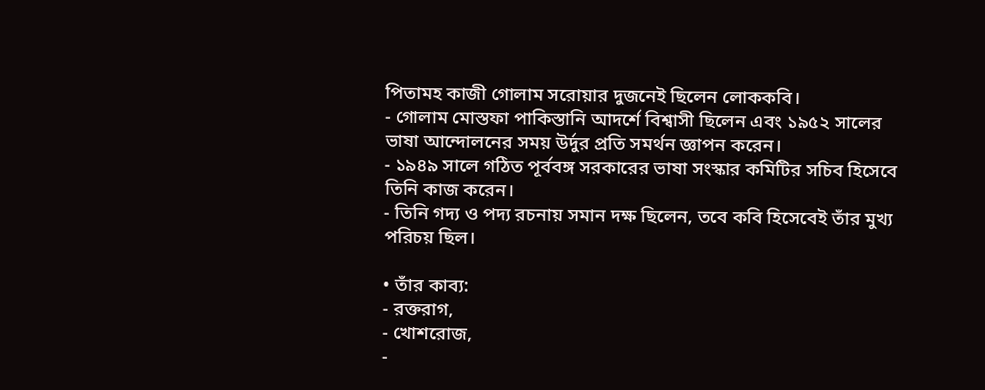পিতামহ কাজী গোলাম সরোয়ার দুজনেই ছিলেন লোককবি।
- গোলাম মোস্তফা পাকিস্তানি আদর্শে বিশ্বাসী ছিলেন এবং ১৯৫২ সালের ভাষা আন্দোলনের সময় উর্দুর প্রতি সমর্থন জ্ঞাপন করেন।
- ১৯৪৯ সালে গঠিত পূর্ববঙ্গ সরকারের ভাষা সংস্কার কমিটির সচিব হিসেবে তিনি কাজ করেন।
- তিনি গদ্য ও পদ্য রচনায় সমান দক্ষ ছিলেন, তবে কবি হিসেবেই তাঁর মুখ্য পরিচয় ছিল।

• তাঁর কাব্য:
- রক্তরাগ,
- খোশরোজ,
-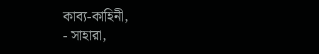কাব্য-কাহিনী,
- সাহারা,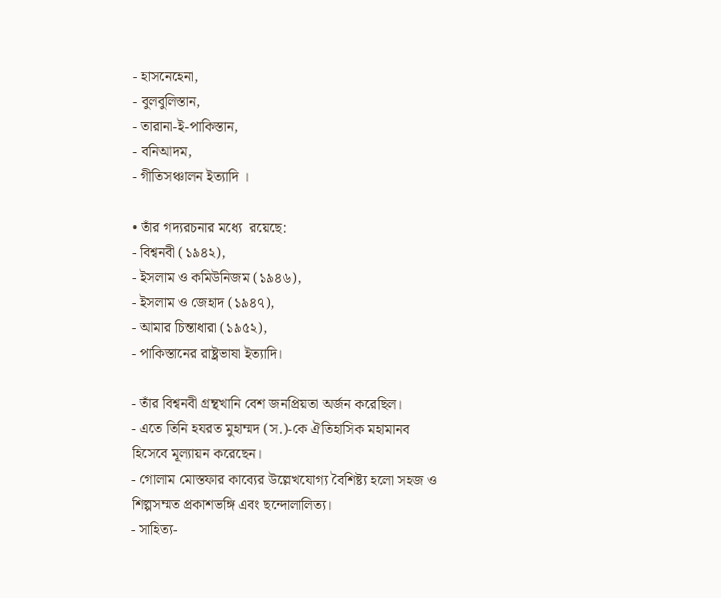- হাসনেহেনা,
- বুলবুলিস্তান,
- তারানা-ই-পাকিস্তান,
- বনিআদম,
- গীতিসঞ্চালন ইত্যাদি ।

• তাঁর গদ্যরচনার মধ্যে  রয়েছে:
- বিশ্বনবী (১৯৪২),
- ইসলাম ও কমিউনিজম (১৯৪৬),
- ইসলাম ও জেহাদ (১৯৪৭),
- আমার চিন্তাধারা (১৯৫২),
- পাকিস্তানের রাষ্ট্রভাষা ইত্যাদি।

- তাঁর বিশ্বনবী গ্রন্থখানি বেশ জনপ্রিয়তা অর্জন করেছিল।
- এতে তিনি হযরত মুহাম্মদ (স.)-কে ঐতিহাসিক মহামানব হিসেবে মূল্যায়ন করেছেন।
- গোলাম মোস্তফার কাব্যের উল্লেখযোগ্য বৈশিষ্ট্য হলো সহজ ও শিল্পসম্মত প্রকাশভঙ্গি এবং ছন্দোলালিত্য।
- সাহিত্য-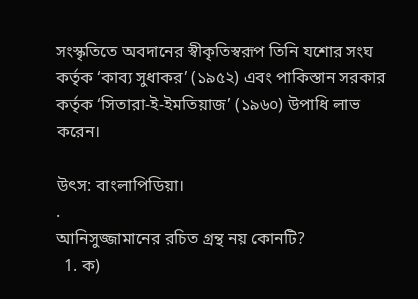সংস্কৃতিতে অবদানের স্বীকৃতিস্বরূপ তিনি যশোর সংঘ কর্তৃক ‘কাব্য সুধাকর’ (১৯৫২) এবং পাকিস্তান সরকার কর্তৃক ‘সিতারা-ই-ইমতিয়াজ’ (১৯৬০) উপাধি লাভ করেন।

উৎস: বাংলাপিডিয়া।
.
আনিসুজ্জামানের রচিত গ্রন্থ নয় কোনটি?
  1. ক)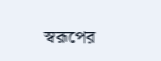স্বরূপের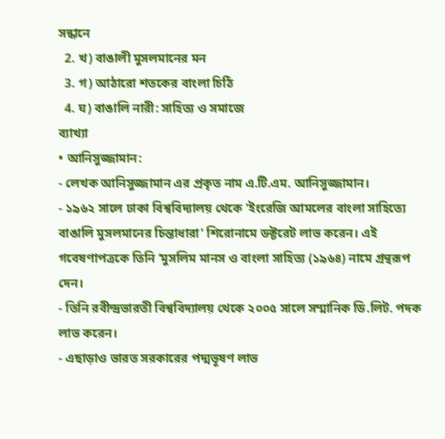সন্ধানে
  2. খ) বাঙালী মুসলমানের মন
  3. গ) আঠারো শতকের বাংলা চিঠি
  4. ঘ) বাঙালি নারী: সাহিত্য ও সমাজে
ব্যাখ্যা
• আনিসুজ্জামান:
- লেখক আনিসুজ্জামান এর প্রকৃত নাম এ.টি.এম. আনিসুজ্জামান।
- ১৯৬২ সালে ঢাকা বিশ্ববিদ্যালয় থেকে 'ইংরেজি আমলের বাংলা সাহিত্যে বাঙালি মুসলমানের চিন্তাধারা' শিরোনামে ডক্টরেট লাভ করেন। এই গবেষণাপত্রকে তিনি ‘মুসলিম মানস ও বাংলা সাহিত্য (১৯৬৪) নামে গ্রন্থরূপ দেন।
- তিনি রবীন্দ্রভারতী বিশ্ববিদ্যালয় থেকে ২০০৫ সালে সম্মানিক ডি.লিট. পদক লাভ করেন।
- এছাড়াও ভারত সরকারের পদ্মভূষণ লাভ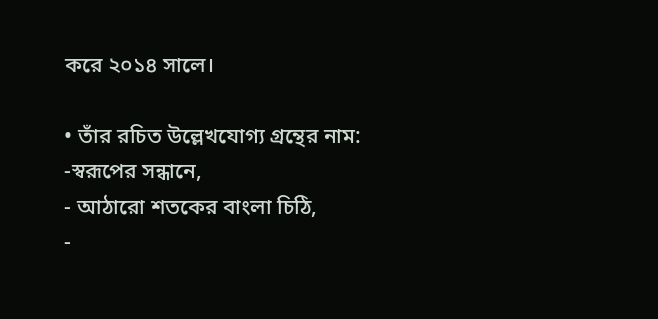করে ২০১৪ সালে।

• তাঁর রচিত উল্লেখযোগ্য গ্রন্থের নাম:
-স্বরূপের সন্ধানে,
- আঠারো শতকের বাংলা চিঠি,
-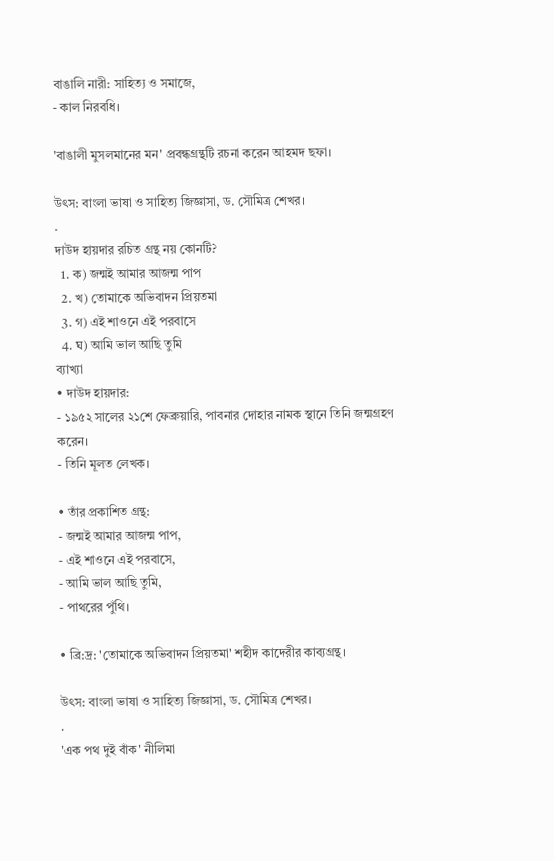বাঙালি নারী: সাহিত্য ও সমাজে,
- কাল নিরবধি।

'বাঙালী মুসলমানের মন' প্রবন্ধগ্রন্থটি রচনা করেন আহমদ ছফা।

উৎস: বাংলা ভাষা ও সাহিত্য জিজ্ঞাসা, ড. সৌমিত্র শেখর।
.
দাউদ হায়দার রচিত গ্রন্থ নয় কোনটি?
  1. ক) জন্মই আমার আজন্ম পাপ
  2. খ) তোমাকে অভিবাদন প্রিয়তমা
  3. গ) এই শাওনে এই পরবাসে
  4. ঘ) আমি ভাল আছি তুমি
ব্যাখ্যা
• দাউদ হায়দার:
- ১৯৫২ সালের ২১শে ফেব্রুয়ারি, পাবনার দোহার নামক স্থানে তিনি জন্মগ্রহণ করেন।
- তিনি মূলত লেখক।

• তাঁর প্রকাশিত গ্রন্থ:
- জন্মই আমার আজন্ম পাপ,
- এই শাওনে এই পরবাসে,
- আমি ভাল আছি তুমি,
- পাথরের পুঁথি।

• ব্রি:দ্র: 'তোমাকে অভিবাদন প্রিয়তমা' শহীদ কাদেরীর কাব্যগ্রন্থ।

উৎস: বাংলা ভাষা ও সাহিত্য জিজ্ঞাসা, ড. সৌমিত্র শেখর।
.
'এক পথ দুই বাঁক' নীলিমা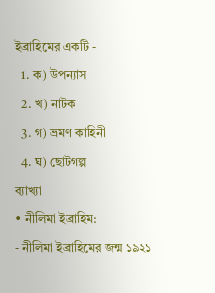ইব্রাহিমের একটি -
  1. ক) উপন্যাস
  2. খ) নাটক
  3. গ) ভ্রমণ কাহিনী
  4. ঘ) ছোটগল্প
ব্যাখ্যা
• নীলিমা ইব্রাহিম:
- নীলিমা ইব্রাহিমের জন্ম ১৯২১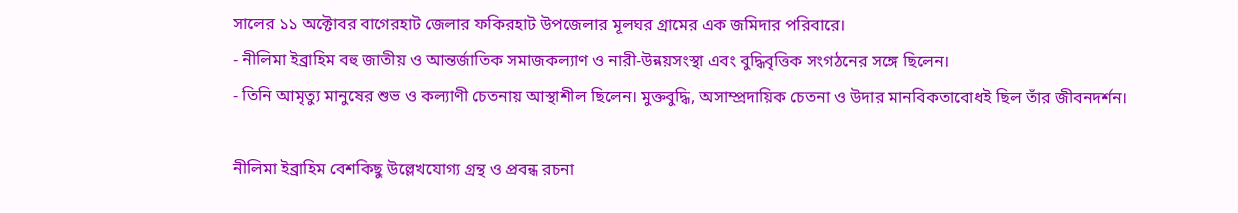সালের ১১ অক্টোবর বাগেরহাট জেলার ফকিরহাট উপজেলার মূলঘর গ্রামের এক জমিদার পরিবারে।
- নীলিমা ইব্রাহিম বহু জাতীয় ও আন্তর্জাতিক সমাজকল্যাণ ও নারী-উন্নয়সংস্থা এবং বুদ্ধিবৃত্তিক সংগঠনের সঙ্গে ছিলেন।
- তিনি আমৃত্যু মানুষের শুভ ও কল্যাণী চেতনায় আস্থাশীল ছিলেন। মুক্তবুদ্ধি, অসাম্প্রদায়িক চেতনা ও উদার মানবিকতাবোধই ছিল তাঁর জীবনদর্শন।

নীলিমা ইব্রাহিম বেশকিছু উল্লেখযোগ্য গ্রন্থ ও প্রবন্ধ রচনা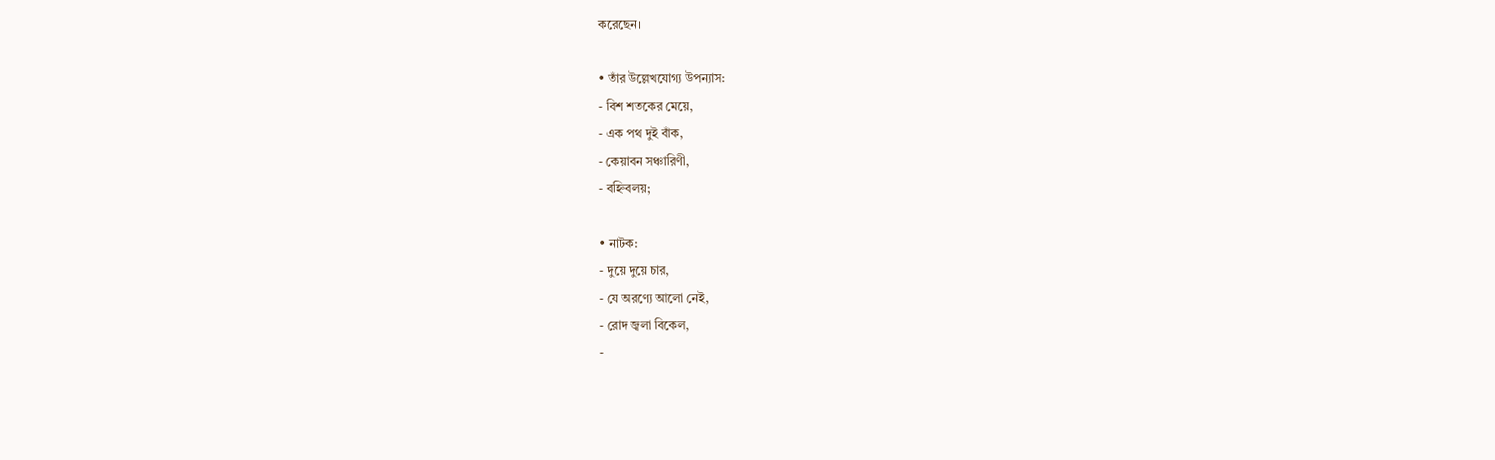করেছেন।

• তাঁর উল্লেখযোগ্য উপন্যাস:
- বিশ শতকের মেয়ে,
- এক পথ দুই বাঁক,
- কেয়াবন সঞ্চারিণী,
- বহ্নিবলয়;

• নাটক:
- দুয়ে দুয়ে চার,
- যে অরণ্যে আলো নেই,
- রোদ জ্বলা বিকেল,
-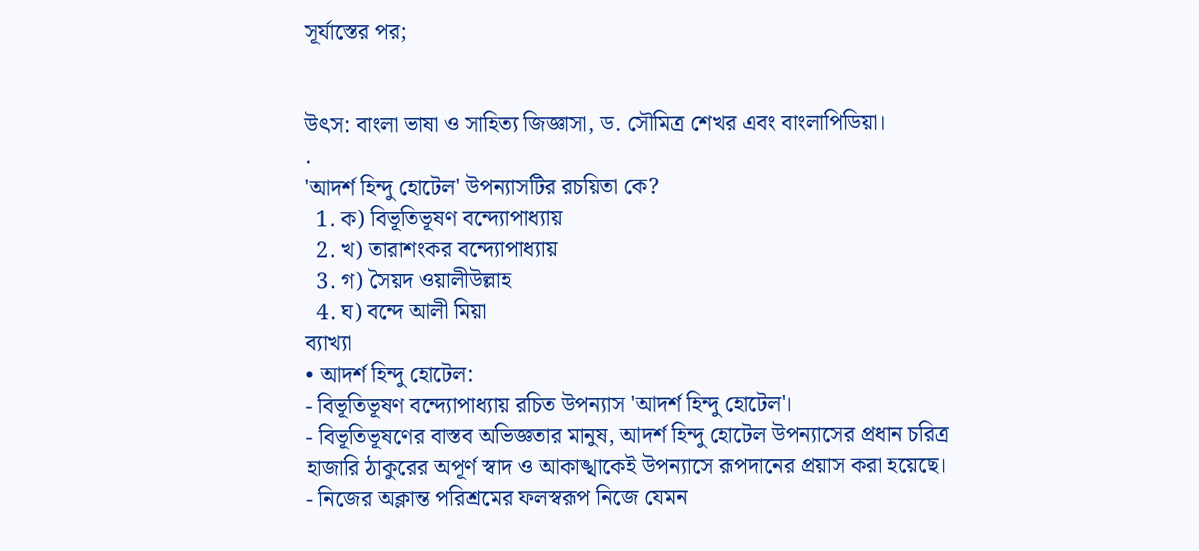সূর্যাস্তের পর;


উৎস: বাংলা ভাষা ও সাহিত্য জিজ্ঞাসা, ড. সৌমিত্র শেখর এবং বাংলাপিডিয়া।
.
'আদর্শ হিন্দু হোটেল' উপন্যাসটির রচয়িতা কে?
  1. ক) বিভূতিভূষণ বন্দ্যোপাধ্যায়
  2. খ) তারাশংকর বন্দ্যোপাধ্যায়
  3. গ) সৈয়দ ওয়ালীউল্লাহ
  4. ঘ) বন্দে আলী মিয়া
ব্যাখ্যা
• আদর্শ হিন্দু হোটেল:
- বিভূতিভূষণ বন্দ্যোপাধ্যায় রচিত উপন্যাস 'আদর্শ হিন্দু হোটেল'।
- বিভূতিভূষণের বাস্তব অভিজ্ঞতার মানুষ, আদর্শ হিন্দু হোটেল উপন্যাসের প্রধান চরিত্র হাজারি ঠাকুরের অপূর্ণ স্বাদ ও আকাঙ্খাকেই উপন্যাসে রূপদানের প্রয়াস করা হয়েছে।
- নিজের অক্লান্ত পরিশ্রমের ফলস্বরূপ নিজে যেমন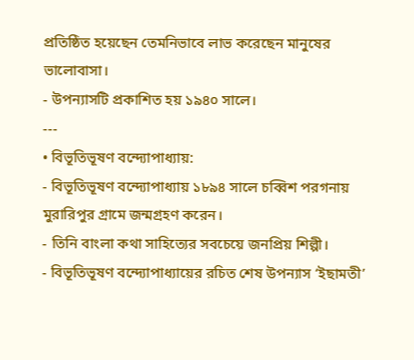প্রতিষ্ঠিত হয়েছেন তেমনিভাবে লাভ করেছেন মানুষের ভালোবাসা।
- উপন্যাসটি প্রকাশিত হয় ১৯৪০ সালে।
---
• বিভূতিভূষণ বন্দ্যোপাধ্যায়:
- বিভূতিভূষণ বন্দ্যোপাধ্যায় ১৮৯৪ সালে চব্বিশ পরগনায় মুরারিপুর গ্রামে জন্মগ্রহণ করেন।
- তিনি বাংলা কথা সাহিত্যের সবচেয়ে জনপ্রিয় শিল্পী।
- বিভূতিভূষণ বন্দ্যোপাধ্যায়ের রচিত শেষ উপন্যাস ‘ইছামতী’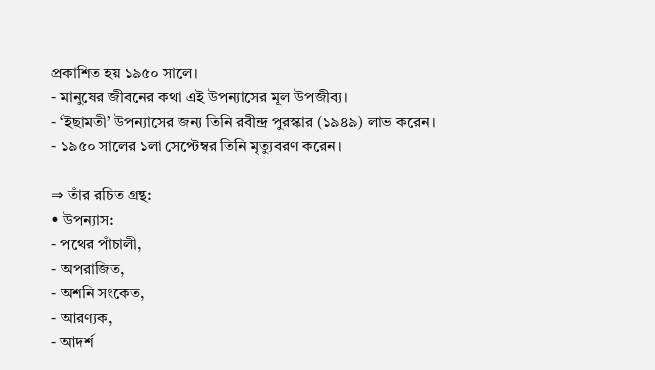প্রকাশিত হয় ১৯৫০ সালে।
- মানুষের জীবনের কথা এই উপন্যাসের মূল উপজীব্য।
- ‘ইছামতী’ উপন্যাসের জন্য তিনি রবীন্দ্র পুরস্কার (১৯৪৯) লাভ করেন।
- ১৯৫০ সালের ১লা সেপ্টেম্বর তিনি মৃত্যুবরণ করেন।

⇒ তাঁর রচিত গ্রন্থ:
• উপন্যাস:
- পথের পাঁচালী,
- অপরাজিত,
- অশনি সংকেত,
- আরণ্যক,
- আদর্শ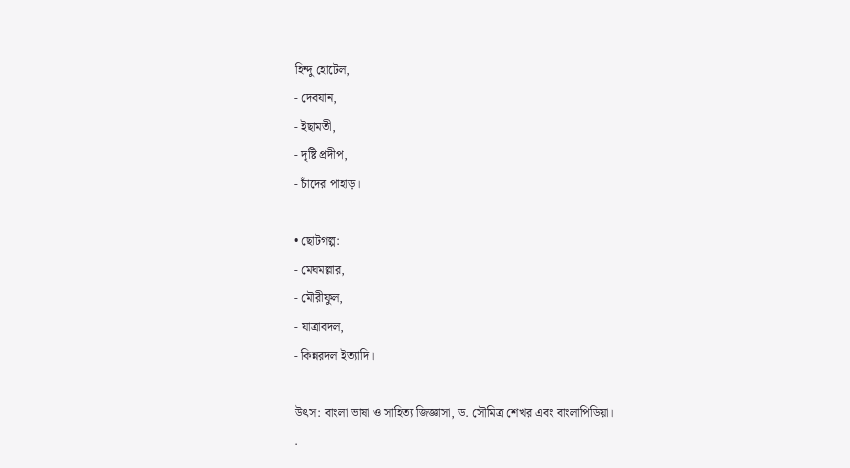হিন্দু হোটেল,
- দেবযান,
- ইছামতী,
- দৃষ্টি প্রদীপ,
- চাঁদের পাহাড়।

• ছোটগল্প:
- মেঘমল্লার,
- মৌরীফুল,
- যাত্রাবদল,
- কিন্নরদল ইত্যাদি।

উৎস: বাংলা ভাষা ও সাহিত্য জিজ্ঞাসা, ড. সৌমিত্র শেখর এবং বাংলাপিডিয়া।
.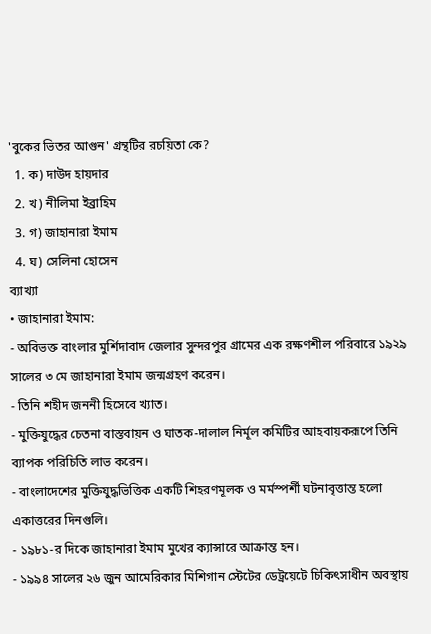'বুকের ভিতর আগুন' গ্রন্থটির রচয়িতা কে?
  1. ক) দাউদ হায়দার
  2. খ) নীলিমা ইব্রাহিম
  3. গ) জাহানারা ইমাম
  4. ঘ) সেলিনা হোসেন
ব্যাখ্যা
• জাহানারা ইমাম:
- অবিভক্ত বাংলার মুর্শিদাবাদ জেলার সুন্দরপুর গ্রামের এক রক্ষণশীল পরিবারে ১৯২৯ সালের ৩ মে জাহানারা ইমাম জন্মগ্রহণ করেন।
- তিনি শহীদ জননী হিসেবে খ্যাত।
- মুক্তিযুদ্ধের চেতনা বাস্তবায়ন ও ঘাতক-দালাল নির্মূল কমিটির আহবায়করূপে তিনি ব্যাপক পরিচিতি লাভ করেন।
- বাংলাদেশের মুক্তিযুদ্ধভিত্তিক একটি শিহরণমূলক ও মর্মস্পর্শী ঘটনাবৃত্তান্ত হলো একাত্তরের দিনগুলি।
- ১৯৮১-র দিকে জাহানারা ইমাম মুখের ক্যান্সারে আক্রান্ত হন।
- ১৯৯৪ সালের ২৬ জুন আমেরিকার মিশিগান স্টেটের ডেট্রয়েটে চিকিৎসাধীন অবস্থায়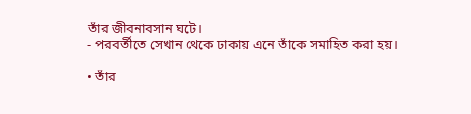তাঁর জীবনাবসান ঘটে।
- পরবর্তীতে সেখান থেকে ঢাকায় এনে তাঁকে সমাহিত করা হয়।

• তাঁর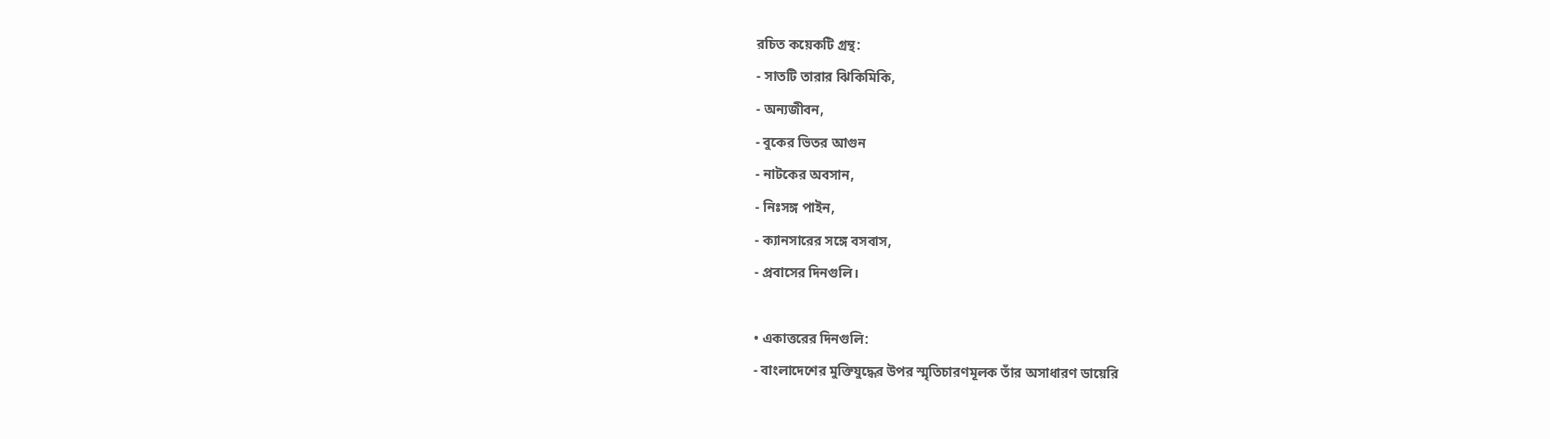রচিত কয়েকটি গ্রন্থ:
- সাতটি তারার ঝিকিমিকি,
- অন্যজীবন,
- বুকের ভিতর আগুন
- নাটকের অবসান,
- নিঃসঙ্গ পাইন,
- ক্যানসারের সঙ্গে বসবাস,
- প্রবাসের দিনগুলি।

• একাত্তরের দিনগুলি:
- বাংলাদেশের মুক্তিযুদ্ধের উপর স্মৃতিচারণমূলক তাঁর অসাধারণ ডায়েরি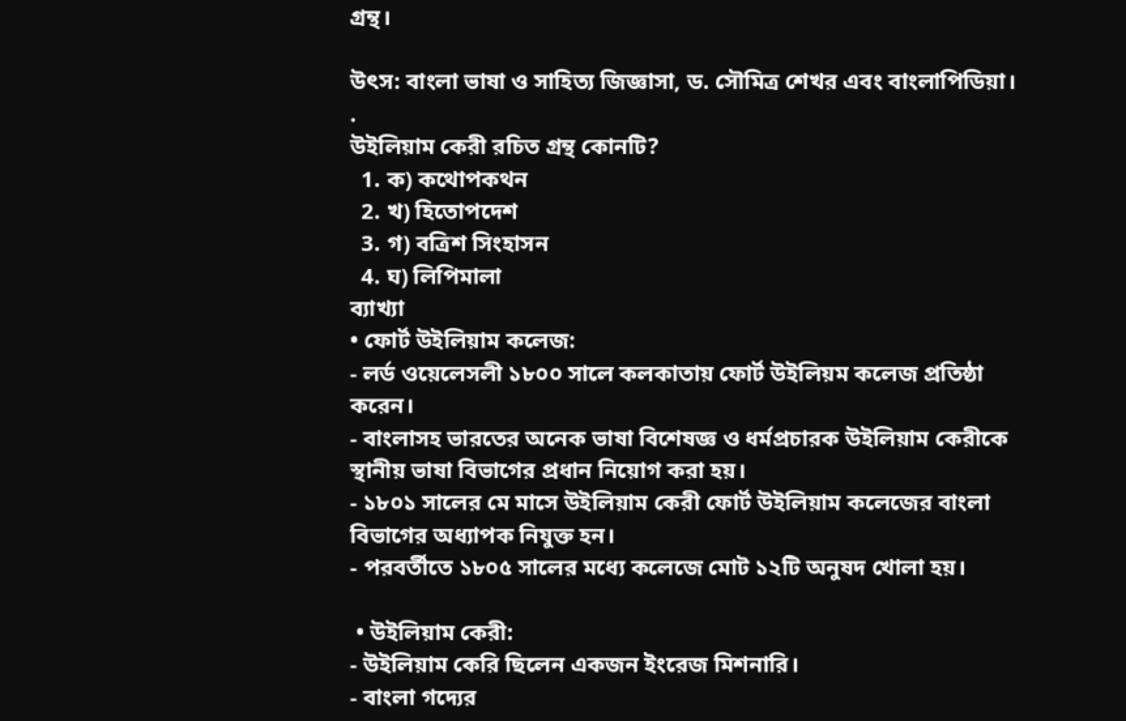গ্রন্থ।

উৎস: বাংলা ভাষা ও সাহিত্য জিজ্ঞাসা, ড. সৌমিত্র শেখর এবং বাংলাপিডিয়া।
.
উইলিয়াম কেরী রচিত গ্রন্থ কোনটি?
  1. ক) কথোপকথন
  2. খ) হিতোপদেশ
  3. গ) বত্রিশ সিংহাসন
  4. ঘ) লিপিমালা
ব্যাখ্যা
• ফোর্ট উইলিয়াম কলেজ:
- লর্ড ওয়েলেসলী ১৮০০ সালে কলকাতায় ফোর্ট উইলিয়ম কলেজ প্রতিষ্ঠা করেন।
- বাংলাসহ ভারতের অনেক ভাষা বিশেষজ্ঞ ও ধর্মপ্রচারক উইলিয়াম কেরীকে স্থানীয় ভাষা বিভাগের প্রধান নিয়োগ করা হয়।
- ১৮০১ সালের মে মাসে উইলিয়াম কেরী ফোর্ট উইলিয়াম কলেজের বাংলা বিভাগের অধ্যাপক নিযুক্ত হন।
- পরবর্তীতে ১৮০৫ সালের মধ্যে কলেজে মোট ১২টি অনুষদ খোলা হয়।

 • উইলিয়াম কেরী:
- উইলিয়াম কেরি ছিলেন একজন ইংরেজ মিশনারি।
- বাংলা গদ্যের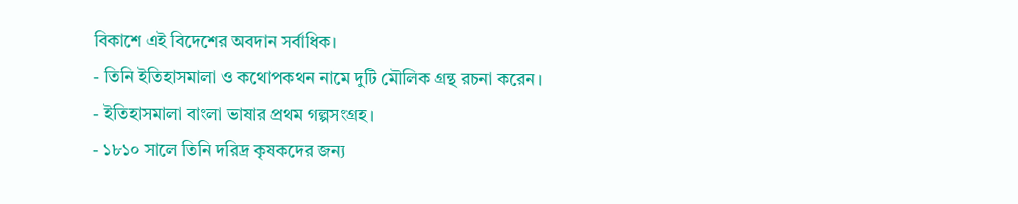বিকাশে এই বিদেশের অবদান সর্বাধিক।
- তিনি ইতিহাসমালা ও কথোপকথন নামে দুটি মৌলিক গ্রন্থ রচনা করেন।
- ইতিহাসমালা বাংলা ভাষার প্রথম গল্পসংগ্রহ।
- ১৮১০ সালে তিনি দরিদ্র কৃষকদের জন্য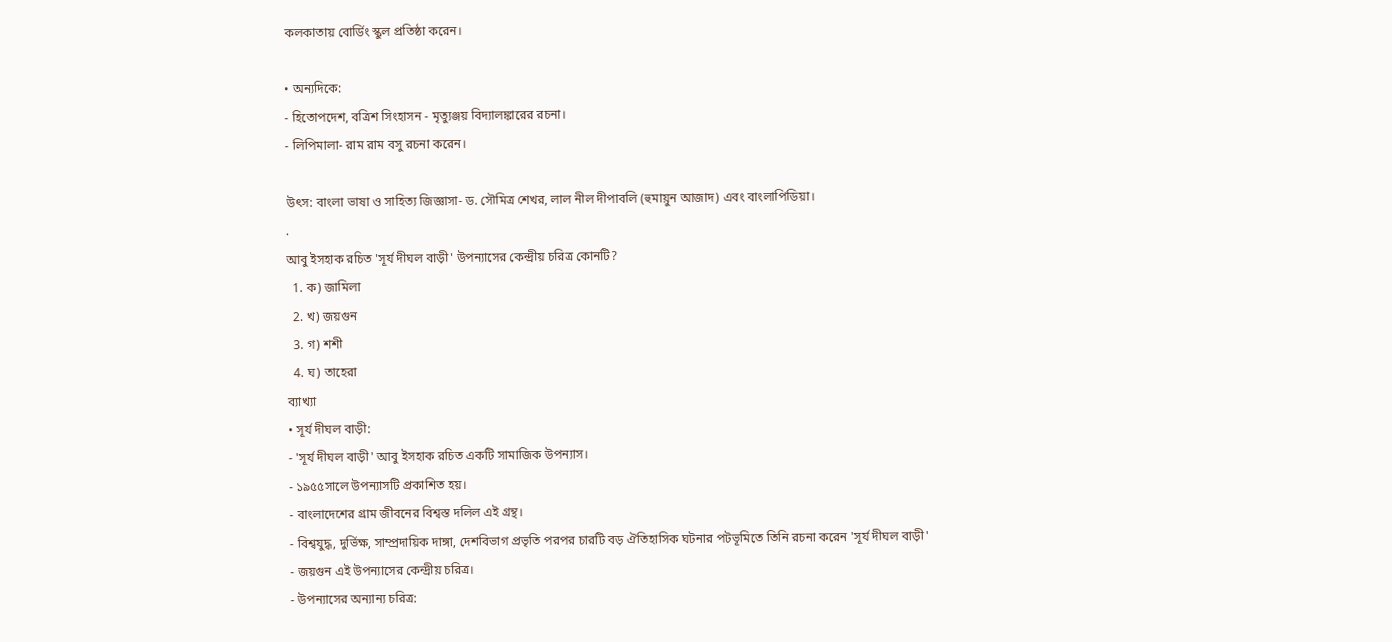কলকাতায় বোর্ডিং স্কুল প্রতিষ্ঠা করেন।

• অন্যদিকে:
- হিতোপদেশ, বত্রিশ সিংহাসন - মৃত্যুঞ্জয় বিদ্যালঙ্কারের রচনা।
- লিপিমালা- রাম রাম বসু রচনা করেন।

উৎস: বাংলা ভাষা ও সাহিত্য জিজ্ঞাসা- ড. সৌমিত্র শেখর, লাল নীল দীপাবলি (হুমায়ুন আজাদ) এবং বাংলাপিডিয়া।
.
আবু ইসহাক রচিত 'সূর্য দীঘল বাড়ী' উপন্যাসের কেন্দ্রীয় চরিত্র কোনটি?
  1. ক) জামিলা
  2. খ) জয়গুন
  3. গ) শশী
  4. ঘ) তাহেরা
ব্যাখ্যা
• সূর্য দীঘল বাড়ী:
- 'সূর্য দীঘল বাড়ী' আবু ইসহাক রচিত একটি সামাজিক উপন্যাস।
- ১৯৫৫সালে উপন্যাসটি প্রকাশিত হয়।
- বাংলাদেশের গ্রাম জীবনের বিশ্বস্ত দলিল এই গ্রন্থ।
- বিশ্বযুদ্ধ, দুর্ভিক্ষ, সাম্প্রদায়িক দাঙ্গা, দেশবিভাগ প্রভৃতি পরপর চারটি বড় ঐতিহাসিক ঘটনার পটভূমিতে তিনি রচনা করেন 'সূর্য দীঘল বাড়ী'
- জয়গুন এই উপন্যাসের কেন্দ্রীয় চরিত্র।
- উপন্যাসের অন্যান্য চরিত্র: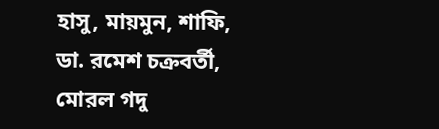হাসু, মায়মুন, শাফি, ডা. রমেশ চক্রবর্তী, মোরল গদু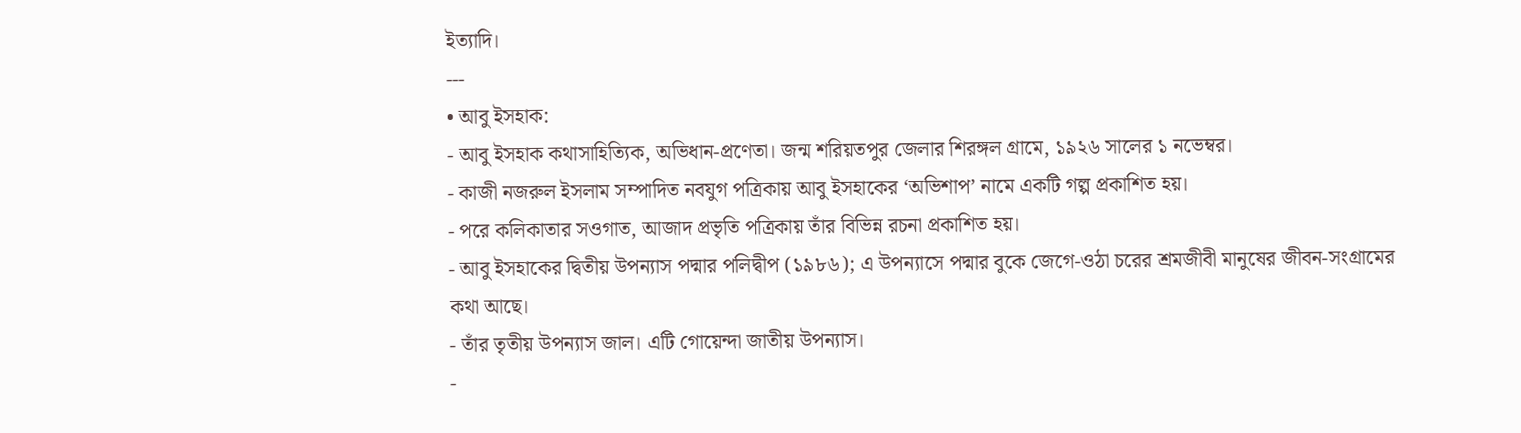ইত্যাদি।
---
• আবু ইসহাক:
- আবু ইসহাক কথাসাহিত্যিক, অভিধান-প্রণেতা। জন্ম শরিয়তপুর জেলার শিরঙ্গল গ্রামে, ১৯২৬ সালের ১ নভেম্বর।
- কাজী নজরুল ইসলাম সম্পাদিত নবযুগ পত্রিকায় আবু ইসহাকের ‘অভিশাপ’ নামে একটি গল্প প্রকাশিত হয়।
- পরে কলিকাতার সওগাত, আজাদ প্রভৃতি পত্রিকায় তাঁর বিভিন্ন রচনা প্রকাশিত হয়।
- আবু ইসহাকের দ্বিতীয় উপন্যাস পদ্মার পলিদ্বীপ (১৯৮৬); এ উপন্যাসে পদ্মার বুকে জেগে-ওঠা চরের শ্রমজীবী মানুষের জীবন-সংগ্রামের কথা আছে।
- তাঁর তৃতীয় উপন্যাস জাল। এটি গোয়েন্দা জাতীয় উপন্যাস।
-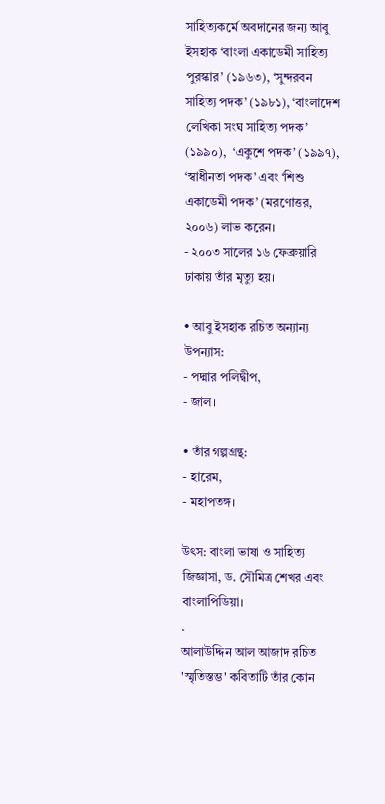সাহিত্যকর্মে অবদানের জন্য আবু ইসহাক ‘বাংলা একাডেমী সাহিত্য পুরস্কার’ (১৯৬৩), ‘সুন্দরবন সাহিত্য পদক’ (১৯৮১), ‘বাংলাদেশ লেখিকা সংঘ সাহিত্য পদক’ (১৯৯০),  ‘একুশে পদক’ (১৯৯৭), ‘স্বাধীনতা পদক’ এবং ‘শিশু একাডেমী পদক’ (মরণোত্তর, ২০০৬) লাভ করেন।
- ২০০৩ সালের ১৬ ফেব্রুয়ারি ঢাকায় তাঁর মৃত্যু হয়।

• আবু ইসহাক রচিত অন্যান্য উপন্যাস:
- পদ্মার পলিদ্বীপ,
- জাল।

• তাঁর গল্পগ্রন্থ:
- হারেম,
- মহাপতঙ্গ।

উৎস: বাংলা ভাষা ও সাহিত্য জিজ্ঞাসা, ড. সৌমিত্র শেখর এবং বাংলাপিডিয়া।
.
আলাউদ্দিন আল আজাদ রচিত 'স্মৃতিস্তম্ভ' কবিতাটি তাঁর কোন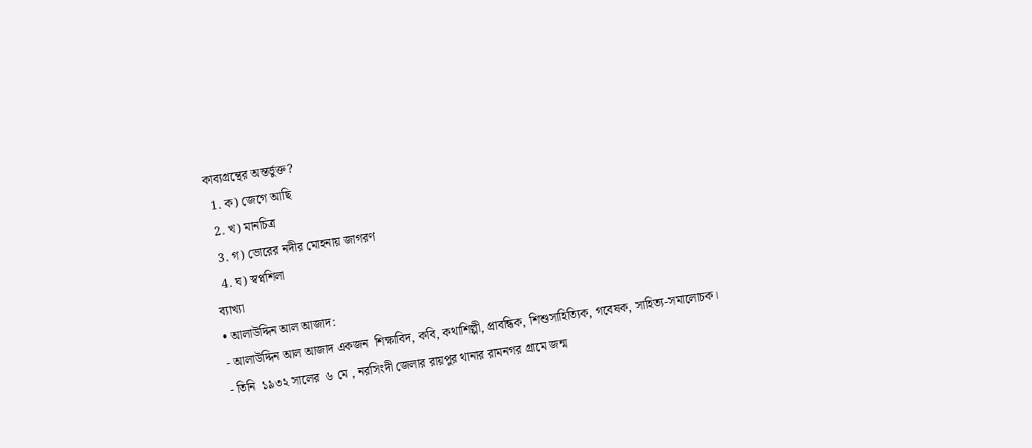কাব্যগ্রন্থের অন্তর্ভুক্ত?
  1. ক) জেগে আছি
  2. খ) মানচিত্র
  3. গ) ভোরের নদীর মোহনায় জাগরণ
  4. ঘ) স্বপ্নশিলা
ব্যাখ্যা
• আলাউদ্দিন আল আজাদ:
- আলাউদ্দিন আল আজাদ একজন  শিক্ষাবিদ, কবি, কথাশিল্পী, প্রাবন্ধিক, শিশুসাহিত্যিক, গবেষক, সাহিত্য-সমালোচক।
- তিনি  ১৯৩২ সালের  ৬ মে , নরসিংদী জেলার রায়পুর থানার রামনগর গ্রামে জন্ম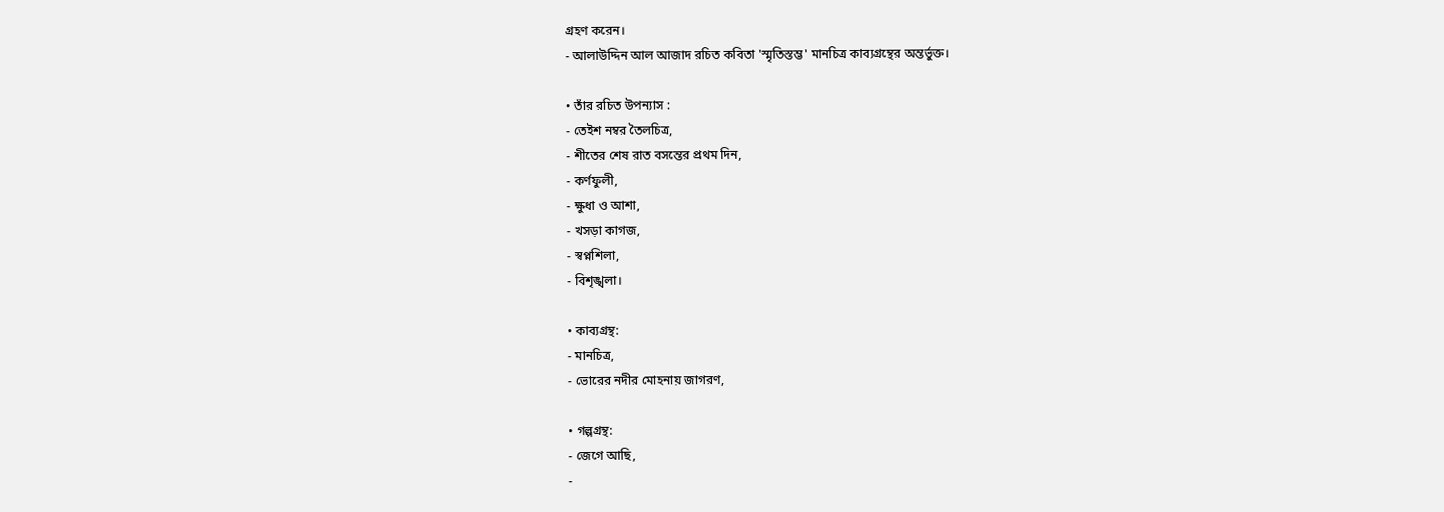গ্রহণ করেন।
- আলাউদ্দিন আল আজাদ রচিত কবিতা 'স্মৃতিস্তম্ভ' মানচিত্র কাব্যগ্রন্থের অন্তর্ভুক্ত।

• তাঁর রচিত উপন্যাস :
- তেইশ নম্বর তৈলচিত্র,
- শীতের শেষ রাত বসন্তের প্রথম দিন,
- কর্ণফুলী,
- ক্ষুধা ও আশা,
- খসড়া কাগজ,
- স্বপ্নশিলা,
- বিশৃঙ্খলা।

• কাব্যগ্রন্থ:
- মানচিত্র,
- ভোরের নদীর মোহনায় জাগরণ,

• গল্পগ্রন্থ:
- জেগে আছি,
-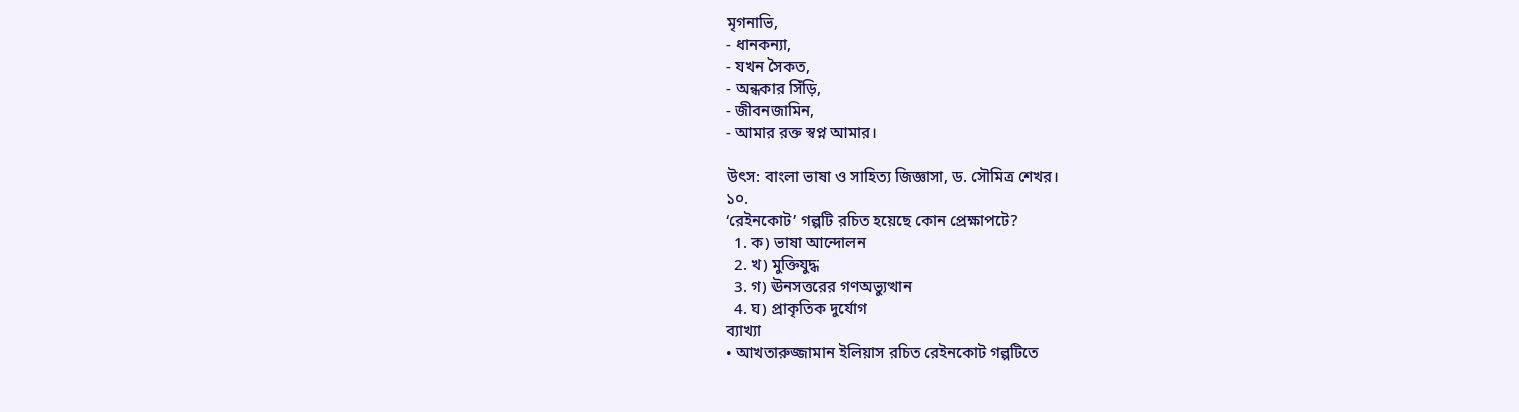মৃগনাভি,
- ধানকন্যা,
- যখন সৈকত,
- অন্ধকার সিঁড়ি,
- জীবনজামিন,
- আমার রক্ত স্বপ্ন আমার।

উৎস: বাংলা ভাষা ও সাহিত্য জিজ্ঞাসা, ড. সৌমিত্র শেখর।
১০.
‘রেইনকোট’ গল্পটি রচিত হয়েছে কোন প্রেক্ষাপটে?
  1. ক) ভাষা আন্দোলন
  2. খ) মুক্তিযুদ্ধ
  3. গ) ঊনসত্তরের গণঅভ্যুত্থান
  4. ঘ) প্রাকৃতিক দুর্যোগ
ব্যাখ্যা
• আখতারুজ্জামান ইলিয়াস রচিত রেইনকোট গল্পটিতে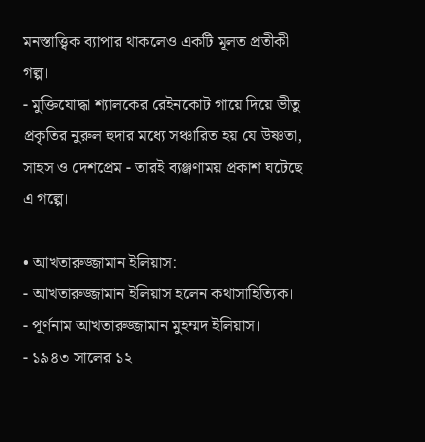মনস্তাত্ত্বিক ব্যাপার থাকলেও একটি মূলত প্রতীকী গল্প।
- মুক্তিযোদ্ধা শ্যালকের রেইনকোট গায়ে দিয়ে ভীতু প্রকৃতির নুরুল হুদার মধ্যে সঞ্চারিত হয় যে উষ্ণতা, সাহস ও দেশপ্রেম - তারই ব্যঞ্জণাময় প্রকাশ ঘটেছে এ গল্পে।

• আখতারুজ্জামান ইলিয়াস:
- আখতারুজ্জামান ইলিয়াস হলেন কথাসাহিত্যিক।
- পূর্ণনাম আখতারুজ্জামান মুহম্মদ ইলিয়াস।
- ১৯৪৩ সালের ১২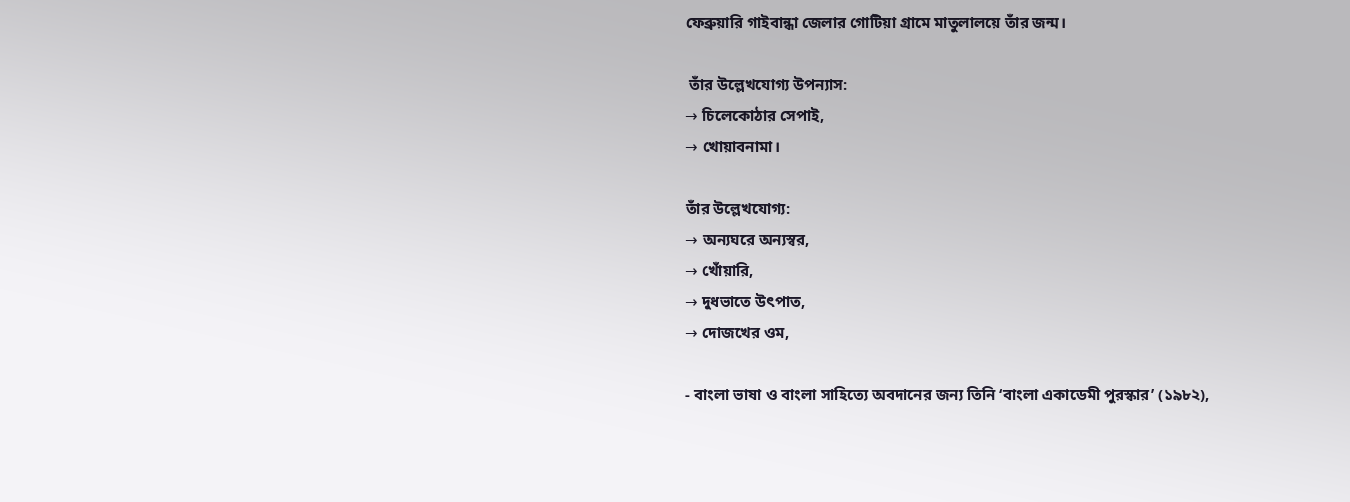ফেব্রুয়ারি গাইবান্ধা জেলার গোটিয়া গ্রামে মাতুলালয়ে তাঁর জন্ম।

 তাঁর উল্লেখযোগ্য উপন্যাস:
→ চিলেকোঠার সেপাই,
→ খোয়াবনামা।

তাঁর উল্লেখযোগ্য:
→ অন্যঘরে অন্যস্বর,
→ খোঁয়ারি,
→ দুধভাতে উৎপাত,
→ দোজখের ওম,

- বাংলা ভাষা ও বাংলা সাহিত্যে অবদানের জন্য তিনি ‘বাংলা একাডেমী পুরস্কার’ (১৯৮২),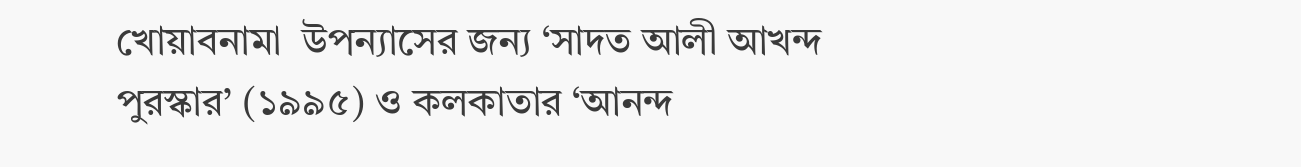খোয়াবনামা  উপন্যাসের জন্য ‘সাদত আলী আখন্দ পুরস্কার’ (১৯৯৫) ও কলকাতার ‘আনন্দ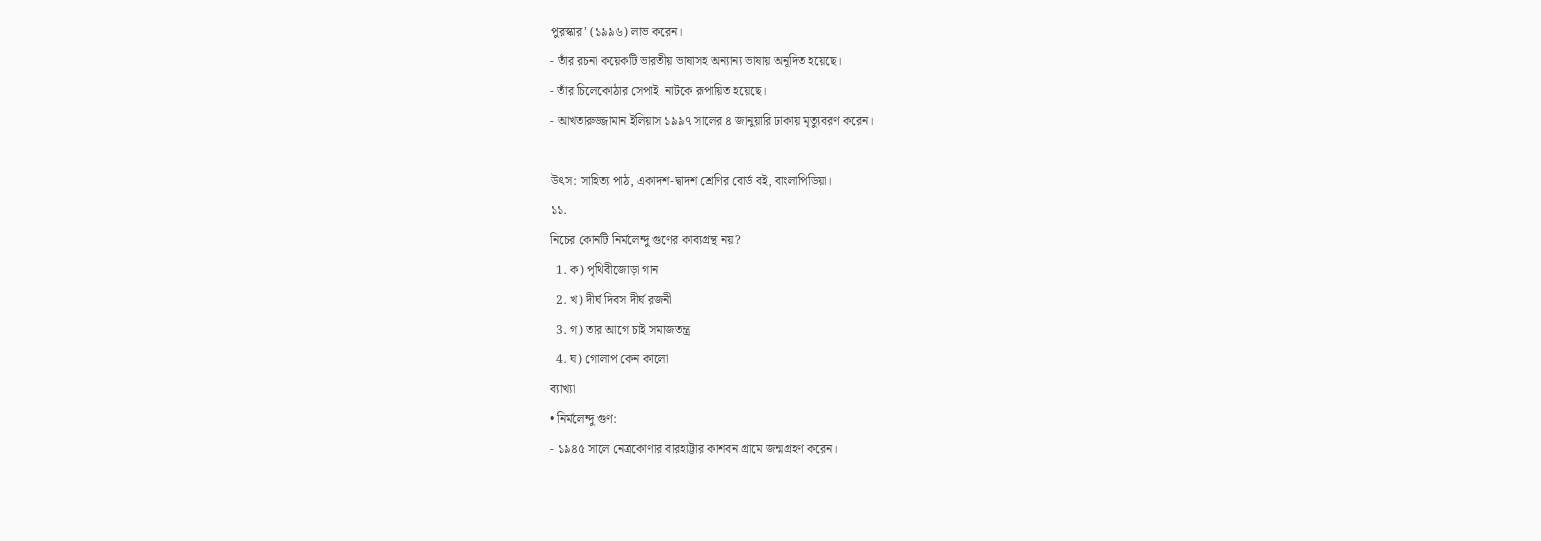পুরস্কার’ (১৯৯৬) লাভ করেন।
- তাঁর রচনা কয়েকটি ভারতীয় ভাষাসহ অন্যান্য ভাষায় অনূদিত হয়েছে।
- তাঁর চিলেকোঠার সেপাই  নাটকে রূপায়িত হয়েছে।
- আখতারুজ্জামান ইলিয়াস ১৯৯৭ সালের ৪ জানুয়ারি ঢাকায় মৃত্যুবরণ করেন।

উৎস: সাহিত্য পাঠ, একাদশ-দ্বাদশ শ্রেণির বোর্ড বই, বাংলাপিডিয়া।
১১.
নিচের কোনটি নির্মলেন্দু গুণের কাব্যগ্রন্থ নয়?
  1. ক) পৃথিবীজোড়া গান
  2. খ) দীর্ঘ দিবস দীর্ঘ রজনী
  3. গ) তার আগে চাই সমাজতন্ত্র
  4. ঘ) গোলাপ কেন কালো
ব্যাখ্যা
• নির্মলেন্দু গুণ:
- ১৯৪৫ সালে নেত্রকোণার বারহাট্টার কাশবন গ্রামে জন্মগ্রহণ করেন।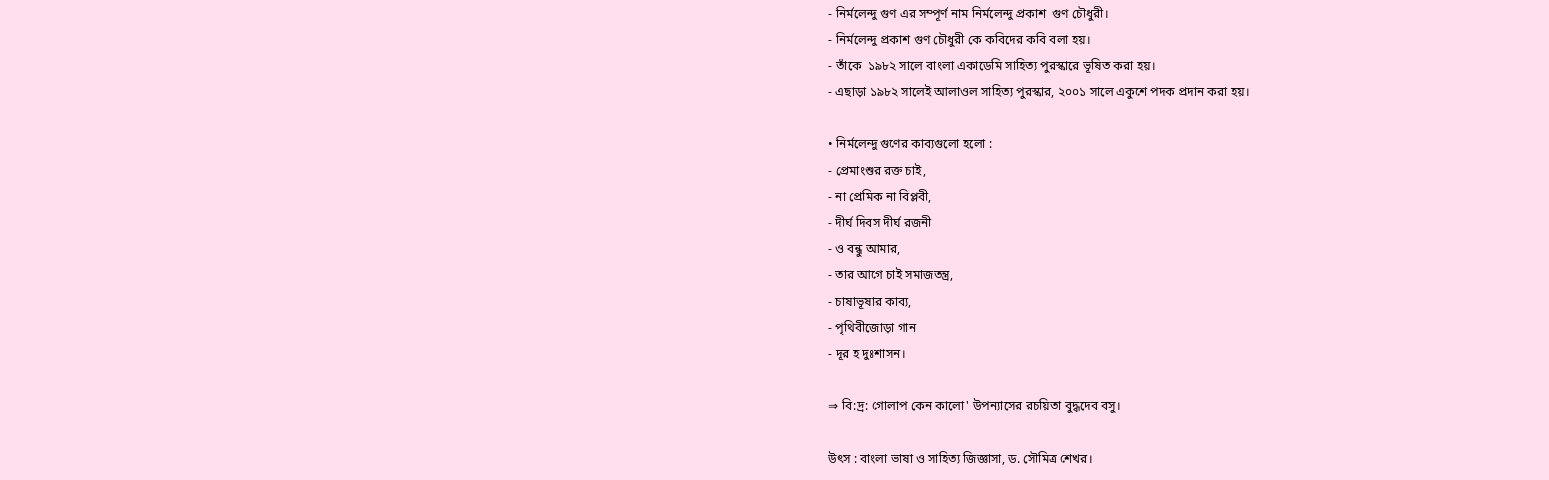- নির্মলেন্দু গুণ এর সম্পূর্ণ নাম নির্মলেন্দু প্রকাশ  গুণ চৌধুরী।
- নির্মলেন্দু প্রকাশ গুণ চৌধুরী কে কবিদের কবি বলা হয়।
- তাঁকে  ১৯৮২ সালে বাংলা একাডেমি সাহিত্য পুরস্কারে ভূষিত করা হয়।
- এছাড়া ১৯৮২ সালেই আলাওল সাহিত্য পুরস্কার, ২০০১ সালে একুশে পদক প্রদান করা হয়।

• নির্মলেন্দু গুণের কাব্যগুলো হলো :
- প্রেমাংশুর রক্ত চাই,
- না প্রেমিক না বিপ্লবী,
- দীর্ঘ দিবস দীর্ঘ রজনী
- ও বন্ধু আমার,
- তার আগে চাই সমাজতন্ত্র,
- চাষাভূষার কাব্য,
- পৃথিবীজোড়া গান
- দূর হ দুঃশাসন।

⇒ বি:দ্র: গোলাপ কেন কালো' উপন্যাসের রচয়িতা বুদ্ধদেব বসু।

উৎস : বাংলা ভাষা ও সাহিত্য জিজ্ঞাসা, ড. সৌমিত্র শেখর।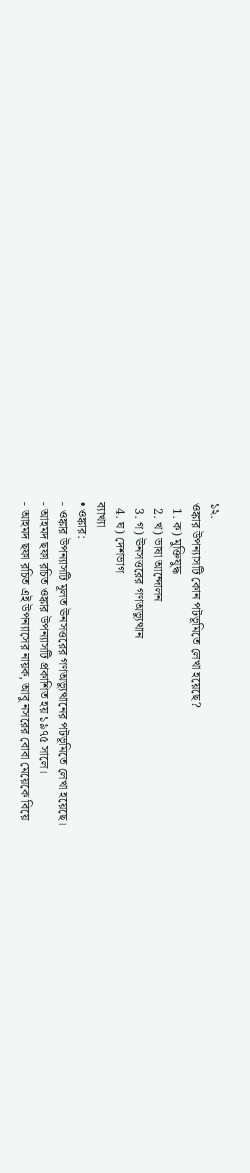১২.
ওঙ্কার উপন্যাসটি কোন পটভূমিতে লেখা হয়েছে?
  1. ক) মুক্তিযুদ্ধ
  2. খ) ভাষা আন্দোলন
  3. গ) ঊনসত্তরের গণঅভ্যুত্থান
  4. ঘ) দেশভাগ
ব্যাখ্যা
• ওঙ্কার:
- ওঙ্কার উপন্যাসটি মূলত ঊনসত্তরের গণঅভ্যুত্থানের পটভূমিতে লেখা হয়েছে।
- আহমদ ছফা রচিত ওঙ্কার উপন্যাসটি প্রকাশিত হয় ১৯৭৫ সালে।
- আহমদ ছফা রচিত এই উপন্যাসের নায়ক, আবু নসরের বোবা মেয়েকে বিয়ে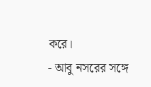করে।
- আবু নসরের সঙ্গে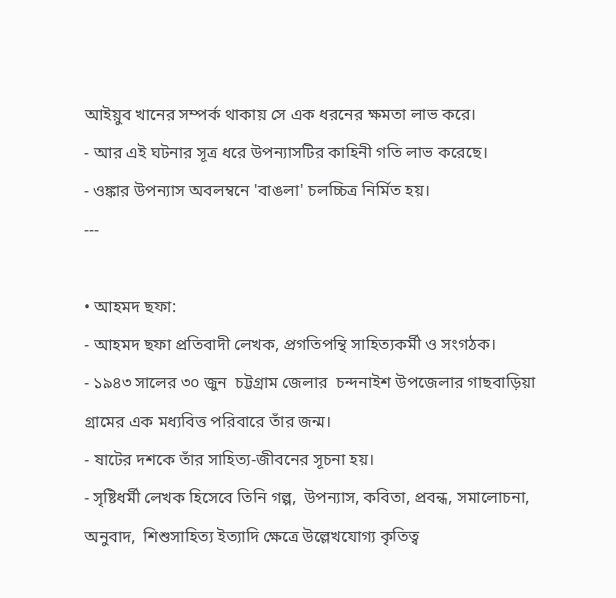আইয়ুব খানের সম্পর্ক থাকায় সে এক ধরনের ক্ষমতা লাভ করে।
- আর এই ঘটনার সূত্র ধরে উপন্যাসটির কাহিনী গতি লাভ করেছে।
- ওঙ্কার উপন্যাস অবলম্বনে 'বাঙলা' চলচ্চিত্র নির্মিত হয়।
---

• আহমদ ছফা:
- আহমদ ছফা প্রতিবাদী লেখক, প্রগতিপন্থি সাহিত্যকর্মী ও সংগঠক।
- ১৯৪৩ সালের ৩০ জুন  চট্টগ্রাম জেলার  চন্দনাইশ উপজেলার গাছবাড়িয়া গ্রামের এক মধ্যবিত্ত পরিবারে তাঁর জন্ম।
- ষাটের দশকে তাঁর সাহিত্য-জীবনের সূচনা হয়।
- সৃষ্টিধর্মী লেখক হিসেবে তিনি গল্প,  উপন্যাস, কবিতা, প্রবন্ধ, সমালোচনা, অনুবাদ,  শিশুসাহিত্য ইত্যাদি ক্ষেত্রে উল্লেখযোগ্য কৃতিত্ব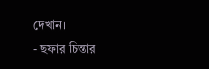দেখান।
- ছফার চিন্তার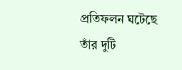প্রতিফলন ঘটেছে তাঁর দুটি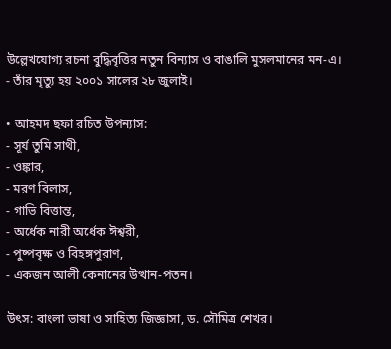উল্লেখযোগ্য রচনা বুদ্ধিবৃত্তির নতুন বিন্যাস ও বাঙালি মুসলমানের মন-এ।
- তাঁর মৃত্যু হয় ২০০১ সালের ২৮ জুলাই।

• আহমদ ছফা রচিত উপন্যাস:
- সূর্য তুমি সাথী,
- ওঙ্কার,
- মরণ বিলাস,
- গাভি বিত্তান্ত,
- অর্ধেক নারী অর্ধেক ঈশ্বরী,
- পুষ্পবৃক্ষ ও বিহঙ্গপুরাণ,
- একজন আলী কেনানের উত্থান-পতন।

উৎস: বাংলা ভাষা ও সাহিত্য জিজ্ঞাসা, ড. সৌমিত্র শেখর।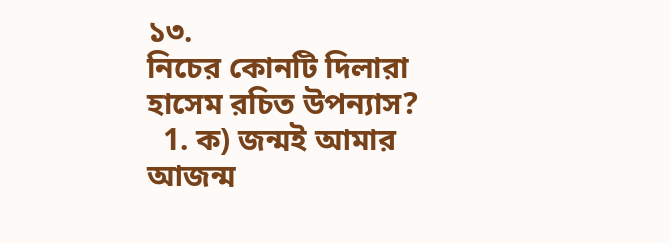১৩.
নিচের কোনটি দিলারা হাসেম রচিত উপন্যাস?
  1. ক) জন্মই আমার আজন্ম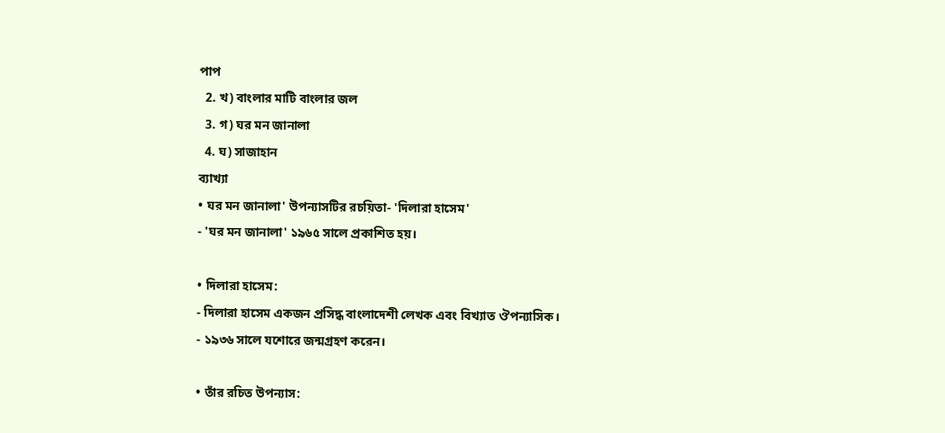পাপ
  2. খ) বাংলার মাটি বাংলার জল
  3. গ) ঘর মন জানালা
  4. ঘ) সাজাহান
ব্যাখ্যা
• ঘর মন জানালা' উপন্যাসটির রচয়িতা- 'দিলারা হাসেম'
- 'ঘর মন জানালা' ১৯৬৫ সালে প্রকাশিত হয়।

• দিলারা হাসেম:
- দিলারা হাসেম একজন প্রসিদ্ধ বাংলাদেশী লেখক এবং বিখ্যাত ঔপন্যাসিক।
- ১৯৩৬ সালে যশোরে জন্মগ্রহণ করেন।

• তাঁর রচিত উপন্যাস: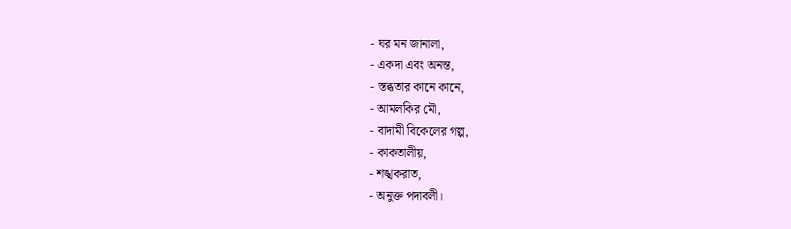- ঘর মন জানালা,
- একদা এবং অনন্ত,
- স্তব্ধতার কানে কানে,
- আমলকির মৌ,
- বাদামী বিকেলের গল্প,
- কাকতালীয়,
- শঙ্খকরাত,
- অনুক্ত পদাবলী।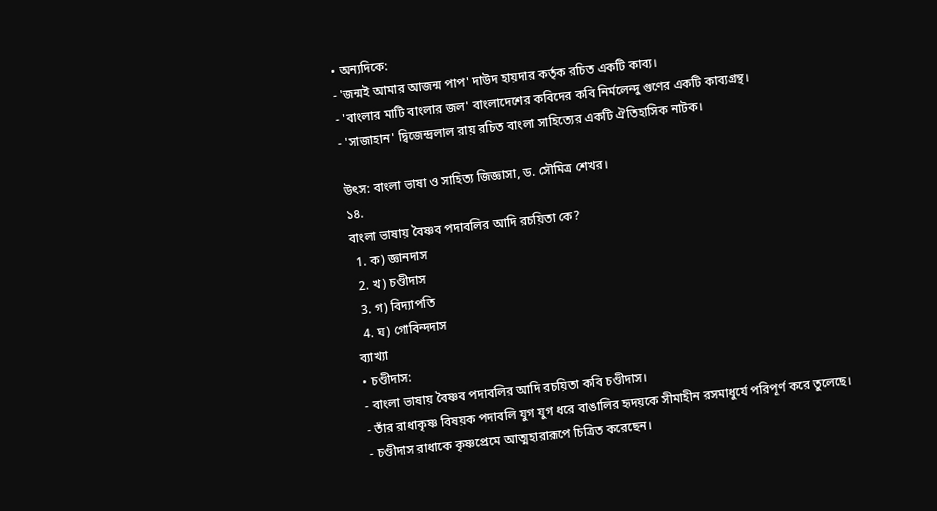• অন্যদিকে:
- 'জন্মই আমার আজন্ম পাপ' দাউদ হায়দার কর্তৃক রচিত একটি কাব্য।
- 'বাংলার মাটি বাংলার জল' বাংলাদেশের কবিদের কবি নির্মলেন্দু গুণের একটি কাব্যগ্রন্থ।
- 'সাজাহান' দ্বিজেন্দ্রলাল রায় রচিত বাংলা সাহিত্যের একটি ঐতিহাসিক নাটক।

উৎস: বাংলা ভাষা ও সাহিত্য জিজ্ঞাসা, ড. সৌমিত্র শেখর।
১৪.
বাংলা ভাষায় বৈষ্ণব পদাবলির আদি রচয়িতা কে?
  1. ক) জ্ঞানদাস
  2. খ) চণ্ডীদাস
  3. গ) বিদ্যাপতি
  4. ঘ) গোবিন্দদাস
ব্যাখ্যা
• চণ্ডীদাস:
- বাংলা ভাষায় বৈষ্ণব পদাবলির আদি রচয়িতা কবি চণ্ডীদাস।
- তাঁর রাধাকৃষ্ণ বিষয়ক পদাবলি যুগ যুগ ধরে বাঙালির হৃদয়কে সীমাহীন রসমাধুর্যে পরিপূর্ণ করে তুলেছে।
- চণ্ডীদাস রাধাকে কৃষ্ণপ্রেমে আত্মহারারূপে চিত্রিত করেছেন।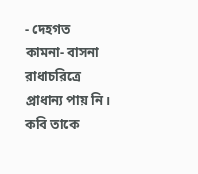- দেহগত কামনা- বাসনা রাধাচরিত্রে প্রাধান্য পায় নি। কবি তাকে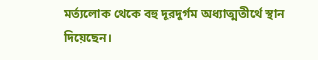মর্ত্যলোক থেকে বহু দূরদুর্গম অধ্যাত্মতীর্থে স্থান দিয়েছেন।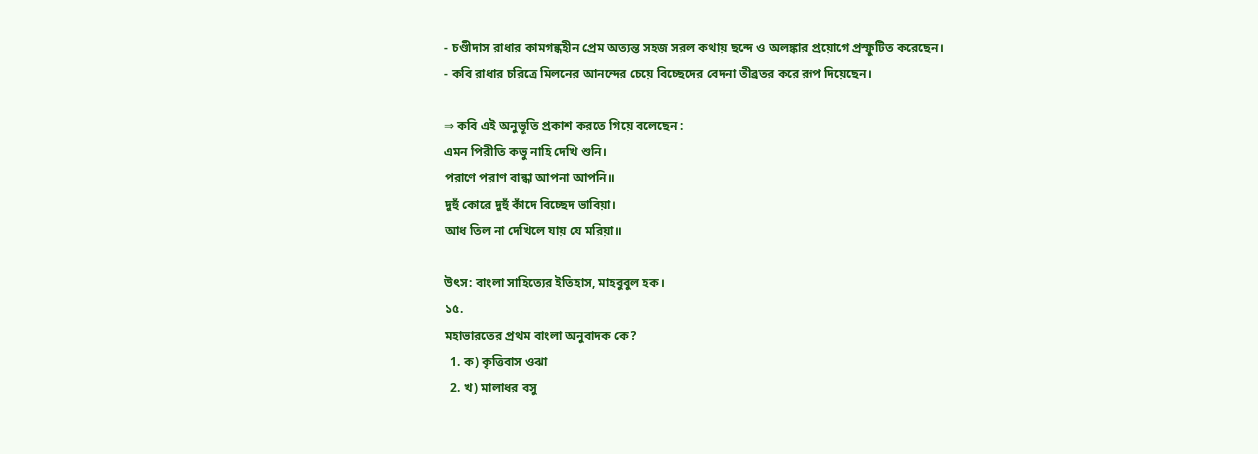- চণ্ডীদাস রাধার কামগন্ধহীন প্রেম অত্যন্ত সহজ সরল কথায় ছন্দে ও অলঙ্কার প্রয়োগে প্রস্ফুটিত করেছেন।
- কবি রাধার চরিত্রে মিলনের আনন্দের চেয়ে বিচ্ছেদের বেদনা তীব্রতর করে রূপ দিয়েছেন।

⇒ কবি এই অনুভূতি প্রকাশ করতে গিয়ে বলেছেন :
এমন পিরীতি কভু নাহি দেখি শুনি।
পরাণে পরাণ বান্ধা আপনা আপনি॥
দুহুঁ কোরে দুহুঁ কাঁদে বিচ্ছেদ ভাবিয়া।
আধ তিল না দেখিলে যায় যে মরিয়া॥

উৎস: বাংলা সাহিত্যের ইতিহাস, মাহবুবুল হক।
১৫.
মহাভারতের প্রথম বাংলা অনুবাদক কে?
  1. ক) কৃত্তিবাস ওঝা
  2. খ) মালাধর বসু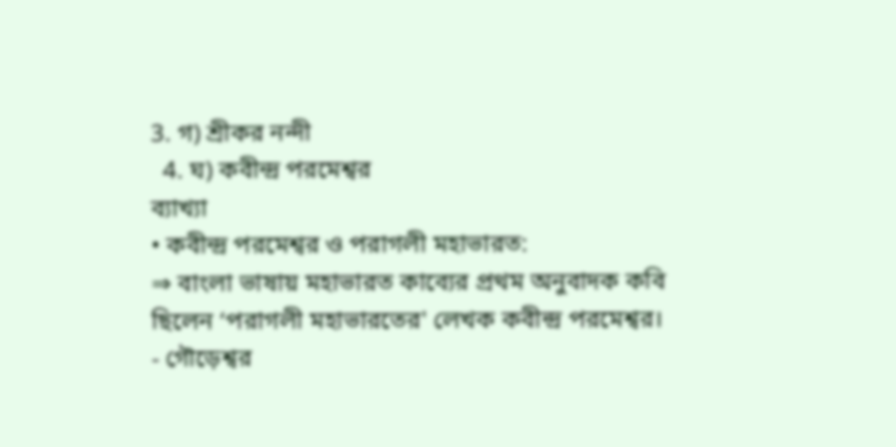3. গ) শ্রীকর নন্দী
  4. ঘ) কবীন্দ্র পরমেশ্বর
ব্যাখ্যা
• কবীন্দ্র পরমেশ্বর ও পরাগলী মহাভারত:
⇒ বাংলা ভাষায় মহাভারত কাব্যের প্রথম অনুবাদক কবি ছিলেন ‘পরাগলী মহাভারতের' লেখক কবীন্দ্র পরমেশ্বর।
- গৌড়েশ্বর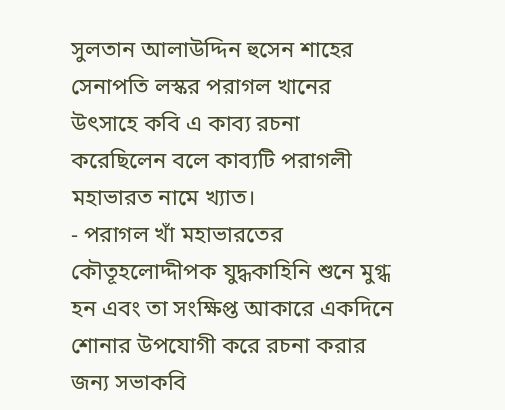সুলতান আলাউদ্দিন হুসেন শাহের সেনাপতি লস্কর পরাগল খানের উৎসাহে কবি এ কাব্য রচনা করেছিলেন বলে কাব্যটি পরাগলী মহাভারত নামে খ্যাত।
- পরাগল খাঁ মহাভারতের কৌতূহলোদ্দীপক যুদ্ধকাহিনি শুনে মুগ্ধ হন এবং তা সংক্ষিপ্ত আকারে একদিনে শোনার উপযোগী করে রচনা করার জন্য সভাকবি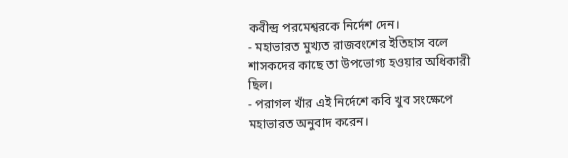কবীন্দ্র পরমেশ্বরকে নির্দেশ দেন।
- মহাভারত মুখ্যত রাজবংশের ইতিহাস বলে শাসকদের কাছে তা উপভোগ্য হওয়ার অধিকারী ছিল।
- পরাগল খাঁর এই নির্দেশে কবি খুব সংক্ষেপে মহাভারত অনুবাদ করেন।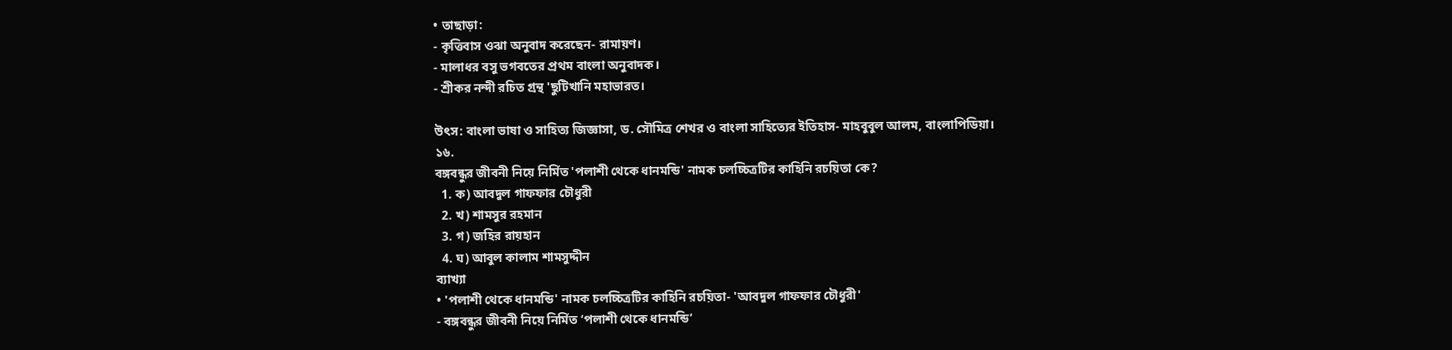• তাছাড়া:
- কৃত্তিবাস ওঝা অনুবাদ করেছেন- রামায়ণ।
- মালাধর বসু ভগবতের প্রথম বাংলা অনুবাদক।
- শ্রীকর নন্দী রচিত গ্রন্থ 'ছুটিখানি মহাভারত।

উৎস: বাংলা ভাষা ও সাহিত্য জিজ্ঞাসা, ড. সৌমিত্র শেখর ও বাংলা সাহিত্যের ইতিহাস- মাহবুবুল আলম, বাংলাপিডিয়া।
১৬.
বঙ্গবন্ধুর জীবনী নিয়ে নির্মিত 'পলাশী থেকে ধানমন্ডি' নামক চলচ্চিত্রটির কাহিনি রচয়িতা কে?
  1. ক) আবদুল গাফফার চৌধুরী
  2. খ) শামসুর রহমান
  3. গ) জহির রায়হান
  4. ঘ) আবুল কালাম শামসুদ্দীন
ব্যাখ্যা
• 'পলাশী থেকে ধানমন্ডি' নামক চলচ্চিত্রটির কাহিনি রচয়িতা- 'আবদুল গাফফার চৌধুরী'
- বঙ্গবন্ধুর জীবনী নিয়ে নির্মিত ‘পলাশী থেকে ধানমন্ডি’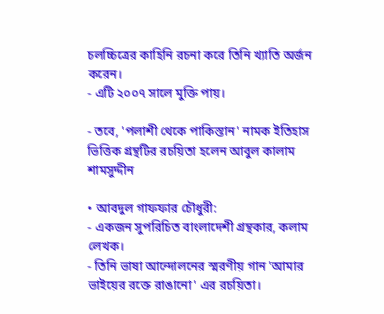চলচ্চিত্রের কাহিনি রচনা করে তিনি খ্যাতি অর্জন করেন।
- এটি ২০০৭ সালে মুক্তি পায়।

- তবে, 'পলাশী থেকে পাকিস্তান' নামক ইতিহাস ভিত্তিক গ্রন্থটির রচয়িতা হলেন আবুল কালাম শামসুদ্দীন

• আবদুল গাফফার চৌধুরী:
- একজন সুপরিচিত বাংলাদেশী গ্রন্থকার, কলাম লেখক।
- তিনি ভাষা আন্দোলনের স্মরণীয় গান 'আমার ভাইয়ের রক্তে রাঙানো' এর রচয়িতা।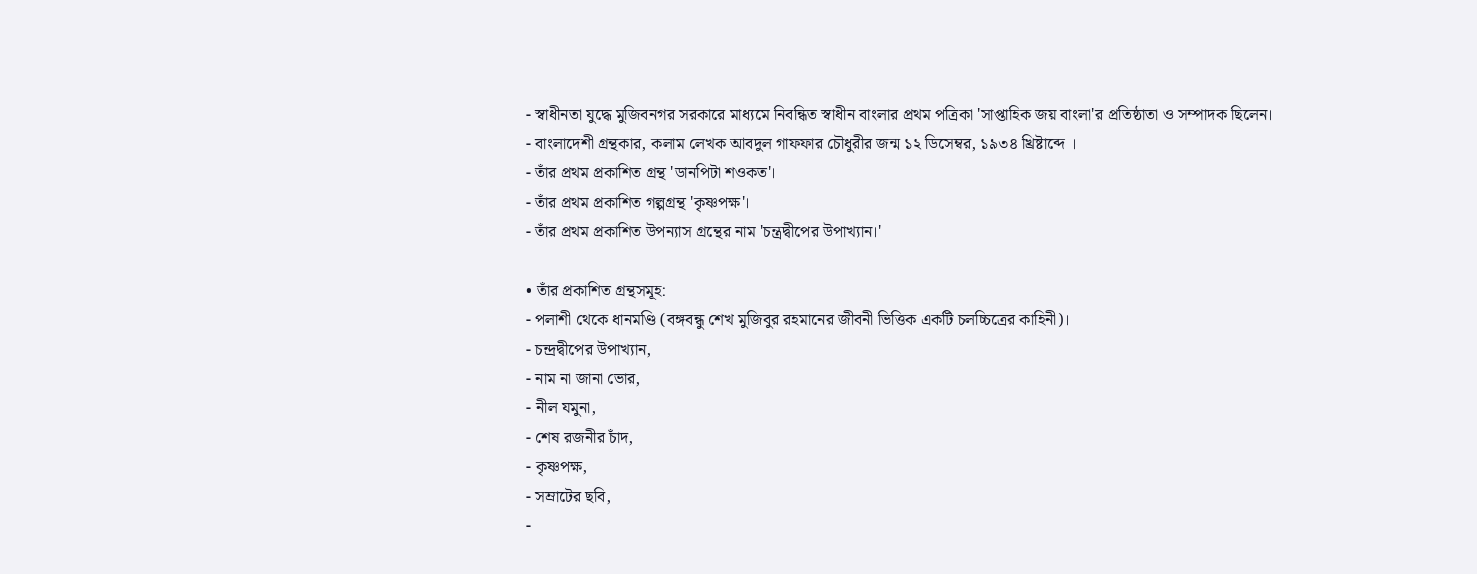- স্বাধীনতা যুদ্ধে মুজিবনগর সরকারে মাধ্যমে নিবন্ধিত স্বাধীন বাংলার প্রথম পত্রিকা 'সাপ্তাহিক জয় বাংলা'র প্রতিষ্ঠাতা ও সম্পাদক ছিলেন।
- বাংলাদেশী গ্রন্থকার, কলাম লেখক আবদুল গাফফার চৌধুরীর জন্ম ১২ ডিসেম্বর, ১৯৩৪ খ্রিষ্টাব্দে ।
- তাঁর প্রথম প্রকাশিত গ্রন্থ 'ডানপিটা শওকত'।
- তাঁর প্রথম প্রকাশিত গল্পগ্রন্থ 'কৃষ্ণপক্ষ'।
- তাঁর প্রথম প্রকাশিত উপন্যাস গ্রন্থের নাম 'চন্ত্রদ্বীপের উপাখ্যান।'

• তাঁর প্রকাশিত গ্রন্থসমূহ:
- পলাশী থেকে ধানমণ্ডি (বঙ্গবন্ধু শেখ মুজিবুর রহমানের জীবনী ভিত্তিক একটি চলচ্চিত্রের কাহিনী)।
- চন্দ্রদ্বীপের উপাখ্যান,
- নাম না জানা ভোর,
- নীল যমুনা,
- শেষ রজনীর চাঁদ,
- কৃষ্ণপক্ষ,
- সম্রাটের ছবি,
-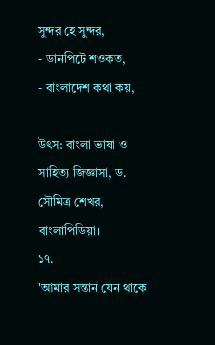সুন্দর হে সুন্দর,
- ডানপিটে শওকত,
- বাংলাদেশ কথা কয়,

উৎস: বাংলা ভাষা ও সাহিত্য জিজ্ঞাসা, ড. সৌমিত্র শেখর, বাংলাপিডিয়া।
১৭.
'আমার সন্তান যেন থাকে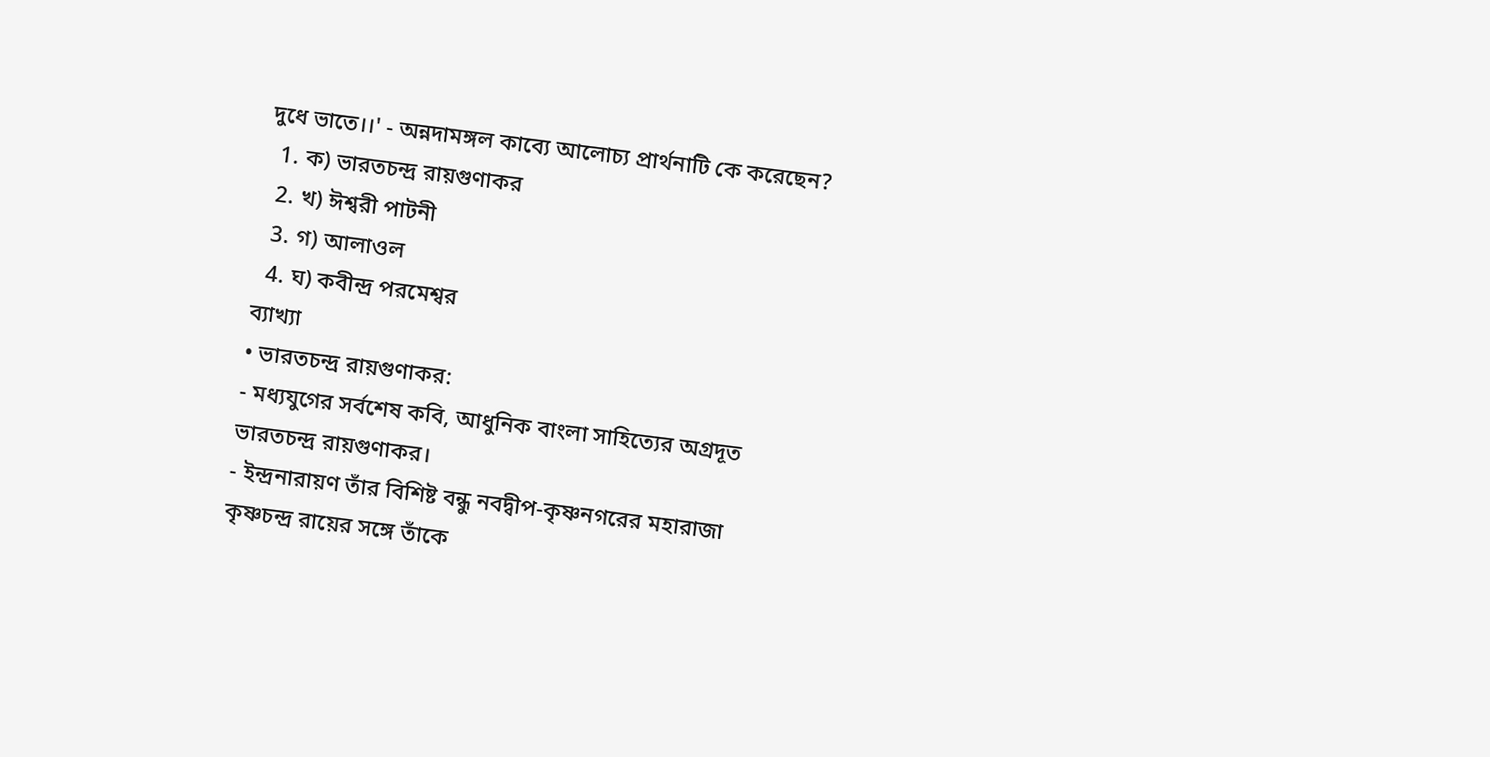দুধে ভাতে।।' - অন্নদামঙ্গল কাব্যে আলোচ্য প্রার্থনাটি কে করেছেন?
  1. ক) ভারতচন্দ্র রায়গুণাকর
  2. খ) ঈশ্বরী পাটনী
  3. গ) আলাওল
  4. ঘ) কবীন্দ্র পরমেশ্বর
ব্যাখ্যা
• ভারতচন্দ্র রায়গুণাকর:
- মধ্যযুগের সর্বশেষ কবি, আধুনিক বাংলা সাহিত্যের অগ্রদূত ভারতচন্দ্র রায়গুণাকর।
- ইন্দ্রনারায়ণ তাঁর বিশিষ্ট বন্ধু নবদ্বীপ-কৃষ্ণনগরের মহারাজা কৃষ্ণচন্দ্র রায়ের সঙ্গে তাঁকে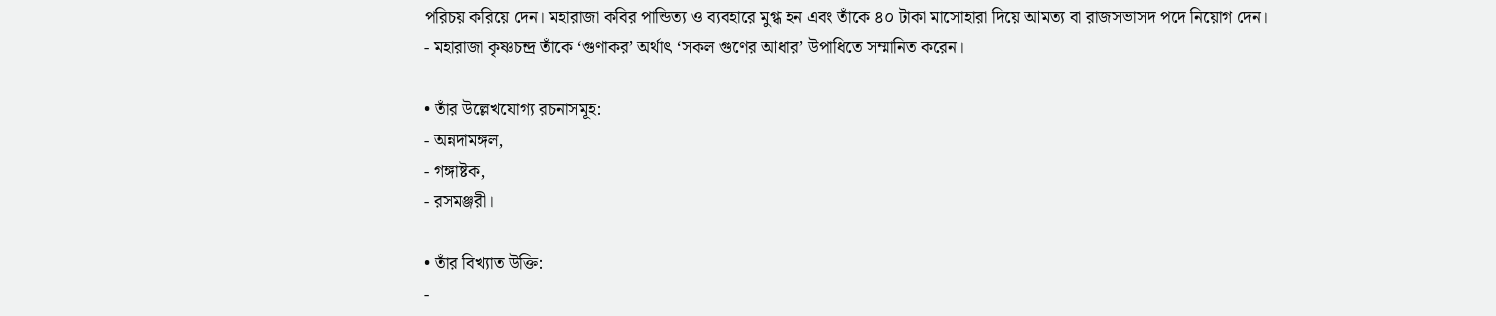পরিচয় করিয়ে দেন। মহারাজা কবির পান্ডিত্য ও ব্যবহারে মুগ্ধ হন এবং তাঁকে ৪০ টাকা মাসোহারা দিয়ে আমত্য বা রাজসভাসদ পদে নিয়োগ দেন।
- মহারাজা কৃষ্ণচন্দ্র তাঁকে ‘গুণাকর’ অর্থাৎ ‘সকল গুণের আধার’ উপাধিতে সম্মানিত করেন।

• তাঁর উল্লেখযোগ্য রচনাসমূহ:
- অন্নদামঙ্গল,
- গঙ্গাষ্টক,
- রসমঞ্জরী।

• তাঁর বিখ্যাত উক্তি:
-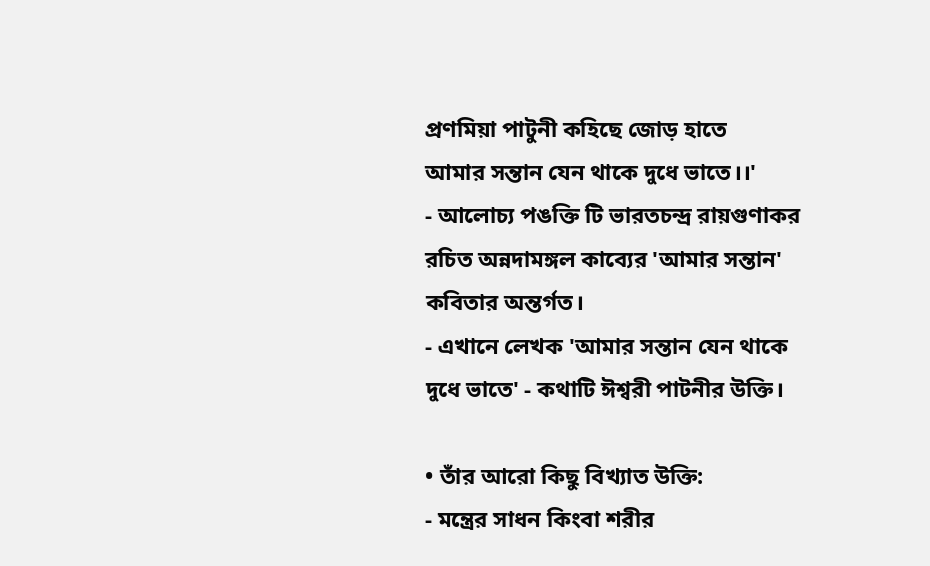প্রণমিয়া পাটুনী কহিছে জোড় হাতে
আমার সন্তান যেন থাকে দুধে ভাতে।।'
- আলোচ্য পঙক্তি টি ভারতচন্দ্র রায়গুণাকর রচিত অন্নদামঙ্গল কাব্যের 'আমার সন্তান' কবিতার অন্তর্গত।
- এখানে লেখক 'আমার সন্তান যেন থাকে দুধে ভাতে' - কথাটি ঈশ্বরী পাটনীর উক্তি।

• তাঁর আরো কিছু বিখ্যাত উক্তি:
- মন্ত্রের সাধন কিংবা শরীর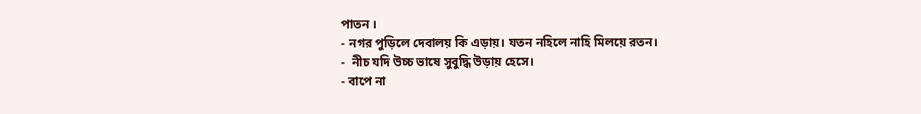পাতন ।
- নগর পুড়িলে দেবালয় কি এড়ায়। যতন নহিলে নাহি মিলয়ে রতন।
-  নীচ যদি উচ্চ ভাষে সুবুদ্ধি উড়ায় হেসে।
- বাপে না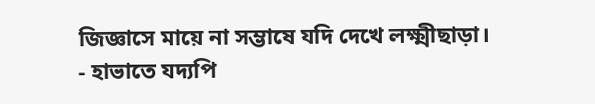জিজ্ঞাসে মায়ে না সম্ভাষে যদি দেখে লক্ষ্মীছাড়া।
- হাভাতে যদ্যপি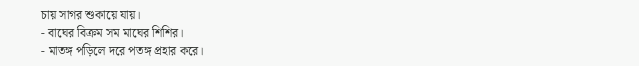চায় সাগর শুকায়ে যায়।
- বাঘের বিক্রম সম মাঘের শিশির।
- মাতঙ্গ পড়িলে দরে পতঙ্গ প্রহার করে।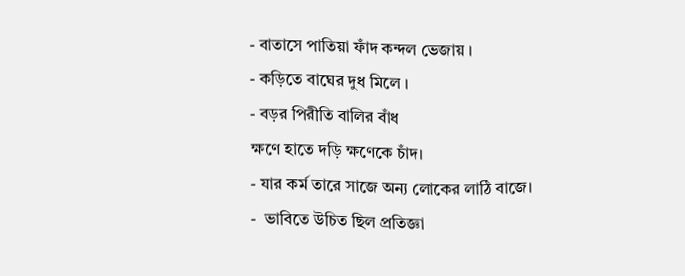- বাতাসে পাতিয়া ফাঁদ কন্দল ভেজায় ।
- কড়িতে বাঘের দুধ মিলে ।
- বড়র পিরীতি বালির বাঁধ
ক্ষণে হাতে দড়ি ক্ষণেকে চাঁদ।
- যার কর্ম তারে সাজে অন্য লোকের লাঠি বাজে।
-  ভাবিতে উচিত ছিল প্রতিজ্ঞা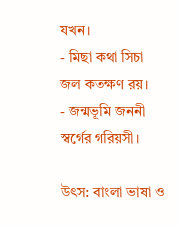যখন।
- মিছা কথা সিচা জল কতক্ষণ রয়।
- জন্মভূমি জননী স্বর্গের গরিয়সী।

উৎস: বাংলা ভাষা ও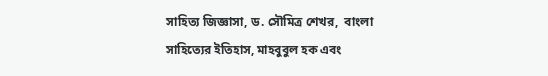সাহিত্য জিজ্ঞাসা, ড. সৌমিত্র শেখর,  বাংলা সাহিত্যের ইতিহাস, মাহবুবুল হক এবং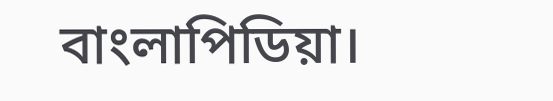বাংলাপিডিয়া।